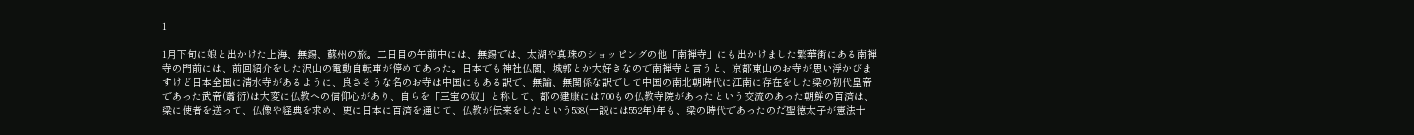1

1月下旬に娘と出かけた上海、無錫、蘇州の旅。二日目の午前中には、無錫では、太湖や真珠のショッピングの他「南禅寺」にも出かけました繁華街にある南禅寺の門前には、前回紹介をした沢山の電動自転車が停めてあった。日本でも神社仏閣、城郭とか大好きなので南禅寺と言うと、京都東山のお寺が思い浮かびますけど日本全国に清水寺があるように、良さそうな名のお寺は中国にもある訳で、無論、無関係な訳でして中国の南北朝時代に江南に存在をした梁の初代皇帝であった武帝(蕭衍)は大変に仏教への信仰心があり、自らを「三宝の奴」と称して、都の建康には700もの仏教寺院があったという交流のあった朝鮮の百済は、梁に使者を送って、仏像や経典を求め、更に日本に百済を通じて、仏教が伝来をしたという538(一説には552年)年も、梁の時代であったのだ聖徳太子が憲法十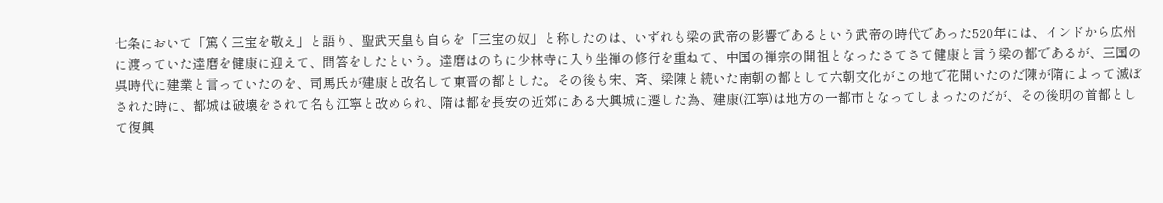七条において「篤く三宝を敬え」と語り、聖武天皇も自らを「三宝の奴」と称したのは、いずれも梁の武帝の影響であるという武帝の時代であった520年には、インドから広州に渡っていた達磨を健康に迎えて、問答をしたという。達磨はのちに少林寺に入り坐禅の修行を重ねて、中国の禅宗の開祖となったさてさて健康と言う梁の都であるが、三国の呉時代に建業と言っていたのを、司馬氏が建康と改名して東晋の都とした。その後も宋、斉、梁陳と続いた南朝の都として六朝文化がこの地で花開いたのだ陳が隋によって滅ぼされた時に、都城は破壊をされて名も江寧と改められ、隋は都を長安の近郊にある大興城に遷した為、建康(江寧)は地方の一都市となってしまったのだが、その後明の首都として復興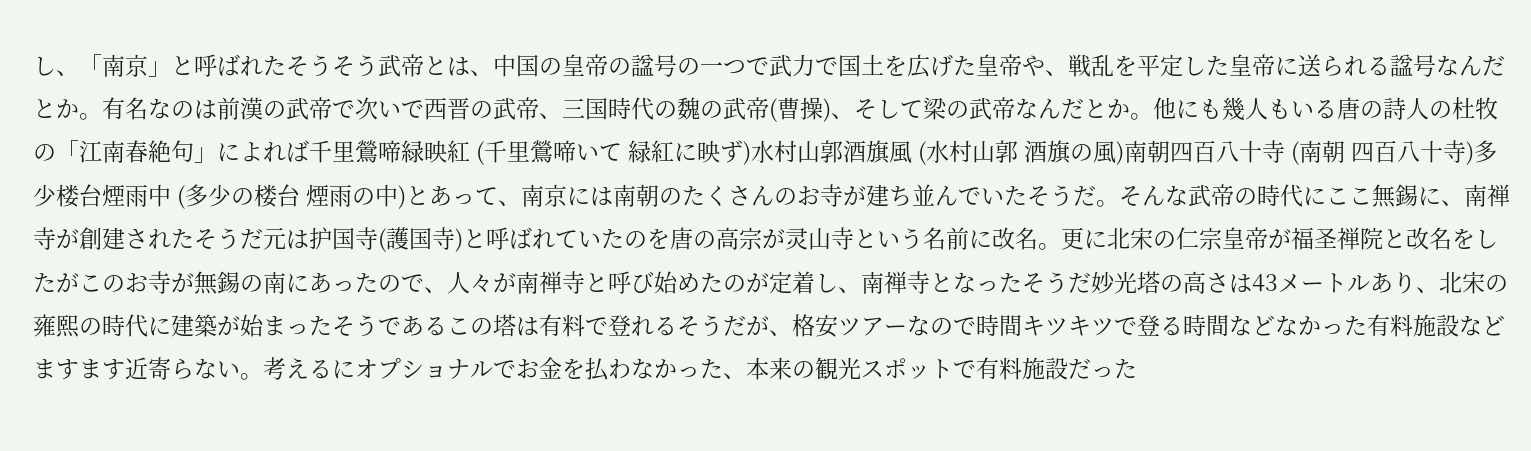し、「南京」と呼ばれたそうそう武帝とは、中国の皇帝の諡号の一つで武力で国土を広げた皇帝や、戦乱を平定した皇帝に送られる諡号なんだとか。有名なのは前漢の武帝で次いで西晋の武帝、三国時代の魏の武帝(曹操)、そして梁の武帝なんだとか。他にも幾人もいる唐の詩人の杜牧の「江南春絶句」によれば千里鶯啼緑映紅 (千里鶯啼いて 緑紅に映ず)水村山郭酒旗風 (水村山郭 酒旗の風)南朝四百八十寺 (南朝 四百八十寺)多少楼台煙雨中 (多少の楼台 煙雨の中)とあって、南京には南朝のたくさんのお寺が建ち並んでいたそうだ。そんな武帝の時代にここ無錫に、南禅寺が創建されたそうだ元は护国寺(護国寺)と呼ばれていたのを唐の高宗が灵山寺という名前に改名。更に北宋の仁宗皇帝が福圣禅院と改名をしたがこのお寺が無錫の南にあったので、人々が南禅寺と呼び始めたのが定着し、南禅寺となったそうだ妙光塔の高さは43メートルあり、北宋の雍熙の時代に建築が始まったそうであるこの塔は有料で登れるそうだが、格安ツアーなので時間キツキツで登る時間などなかった有料施設などますます近寄らない。考えるにオプショナルでお金を払わなかった、本来の観光スポットで有料施設だった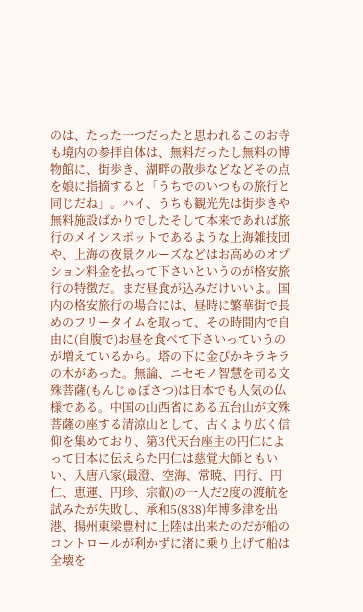のは、たった一つだったと思われるこのお寺も境内の参拝自体は、無料だったし無料の博物館に、街歩き、湖畔の散歩などなどその点を娘に指摘すると「うちでのいつもの旅行と同じだね」。ハイ、うちも観光先は街歩きや無料施設ばかりでしたそして本来であれば旅行のメインスポットであるような上海雑技団や、上海の夜景クルーズなどはお高めのオプション料金を払って下さいというのが格安旅行の特徴だ。まだ昼食が込みだけいいよ。国内の格安旅行の場合には、昼時に繁華街で長めのフリータイムを取って、その時間内で自由に(自腹で)お昼を食べて下さいっていうのが増えているから。塔の下に金ぴかキラキラの木があった。無論、ニセモノ智慧を司る文殊菩薩(もんじゅぼさつ)は日本でも人気の仏様である。中国の山西省にある五台山が文殊菩薩の座する清涼山として、古くより広く信仰を集めており、第3代天台座主の円仁によって日本に伝えらた円仁は慈覚大師ともいい、入唐八家(最澄、空海、常暁、円行、円仁、恵運、円珍、宗叡)の一人だ2度の渡航を試みたが失敗し、承和5(838)年博多津を出港、揚州東梁豊村に上陸は出来たのだが船のコントロールが利かずに渚に乗り上げて船は全壊を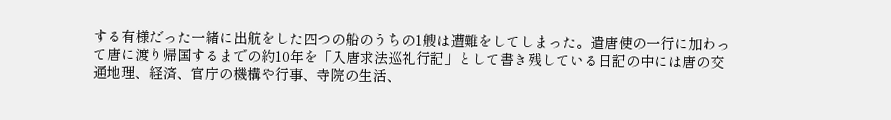する有様だった一緒に出航をした四つの船のうちの1艘は遭難をしてしまった。遣唐使の一行に加わって唐に渡り帰国するまでの約10年を「入唐求法巡礼行記」として書き残している日記の中には唐の交通地理、経済、官庁の機構や行事、寺院の生活、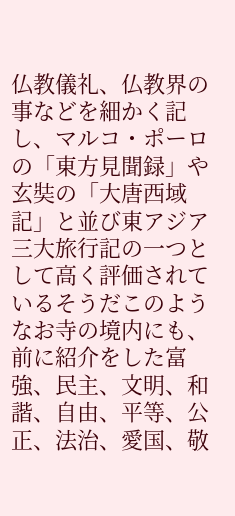仏教儀礼、仏教界の事などを細かく記し、マルコ・ポーロの「東方見聞録」や玄奘の「大唐西域記」と並び東アジア三大旅行記の一つとして高く評価されているそうだこのようなお寺の境内にも、前に紹介をした富強、民主、文明、和諧、自由、平等、公正、法治、愛国、敬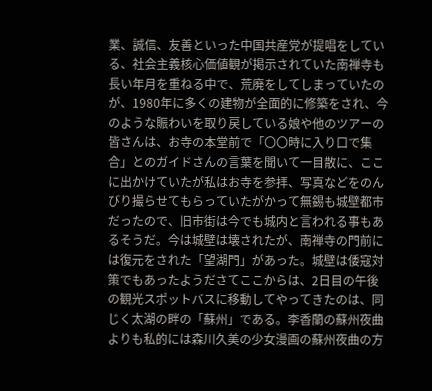業、誠信、友善といった中国共産党が提唱をしている、社会主義核心価値観が掲示されていた南禅寺も長い年月を重ねる中で、荒廃をしてしまっていたのが、1980年に多くの建物が全面的に修築をされ、今のような賑わいを取り戻している娘や他のツアーの皆さんは、お寺の本堂前で「〇〇時に入り口で集合」とのガイドさんの言葉を聞いて一目散に、ここに出かけていたが私はお寺を参拝、写真などをのんびり撮らせてもらっていたがかって無錫も城壁都市だったので、旧市街は今でも城内と言われる事もあるそうだ。今は城壁は壊されたが、南禅寺の門前には復元をされた「望湖門」があった。城壁は倭寇対策でもあったようださてここからは、2日目の午後の観光スポットバスに移動してやってきたのは、同じく太湖の畔の「蘇州」である。李香蘭の蘇州夜曲よりも私的には森川久美の少女漫画の蘇州夜曲の方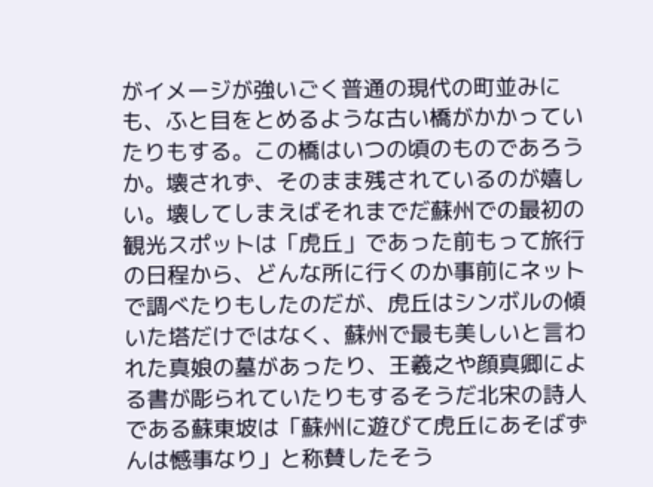がイメージが強いごく普通の現代の町並みにも、ふと目をとめるような古い橋がかかっていたりもする。この橋はいつの頃のものであろうか。壊されず、そのまま残されているのが嬉しい。壊してしまえばそれまでだ蘇州での最初の観光スポットは「虎丘」であった前もって旅行の日程から、どんな所に行くのか事前にネットで調べたりもしたのだが、虎丘はシンボルの傾いた塔だけではなく、蘇州で最も美しいと言われた真娘の墓があったり、王羲之や顔真卿による書が彫られていたりもするそうだ北宋の詩人である蘇東坡は「蘇州に遊びて虎丘にあそばずんは憾事なり」と称賛したそう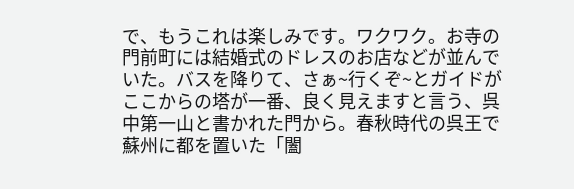で、もうこれは楽しみです。ワクワク。お寺の門前町には結婚式のドレスのお店などが並んでいた。バスを降りて、さぁ~行くぞ~とガイドがここからの塔が一番、良く見えますと言う、呉中第一山と書かれた門から。春秋時代の呉王で蘇州に都を置いた「闔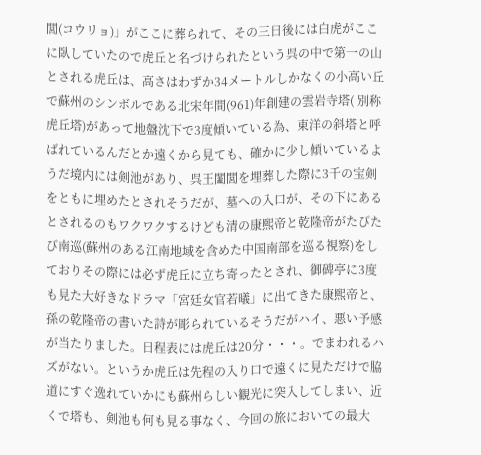閭(コウリョ)」がここに葬られて、その三日後には白虎がここに臥していたので虎丘と名づけられたという呉の中で第一の山とされる虎丘は、高さはわずか34メートルしかなくの小高い丘で蘇州のシンボルである北宋年間(961)年創建の雲岩寺塔( 別称虎丘塔)があって地盤沈下で3度傾いている為、東洋の斜塔と呼ばれているんだとか遠くから見ても、確かに少し傾いているようだ境内には剣池があり、呉王闔閭を埋葬した際に3千の宝剣をともに埋めたとされそうだが、墓への入口が、その下にあるとされるのもワクワクするけども清の康熙帝と乾隆帝がたびたび南巡(蘇州のある江南地域を含めた中国南部を巡る視察)をしておりその際には必ず虎丘に立ち寄ったとされ、御碑亭に3度も見た大好きなドラマ「宮廷女官若㬢」に出てきた康熙帝と、孫の乾隆帝の書いた詩が彫られているそうだがハイ、悪い予感が当たりました。日程表には虎丘は20分・・・。でまわれるハズがない。というか虎丘は先程の入り口で遠くに見ただけで脇道にすぐ逸れていかにも蘇州らしい観光に突入してしまい、近くで塔も、剣池も何も見る事なく、今回の旅においての最大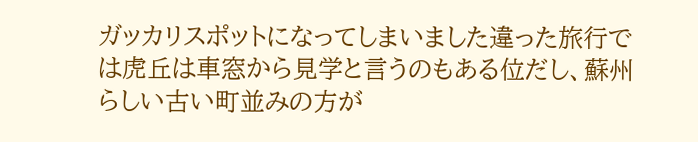ガッカリスポットになってしまいました違った旅行では虎丘は車窓から見学と言うのもある位だし、蘇州らしい古い町並みの方が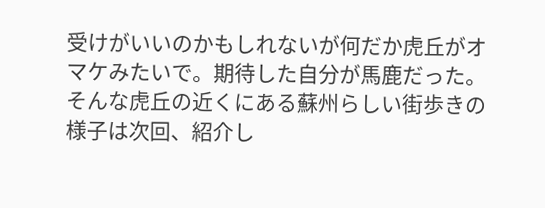受けがいいのかもしれないが何だか虎丘がオマケみたいで。期待した自分が馬鹿だった。そんな虎丘の近くにある蘇州らしい街歩きの様子は次回、紹介し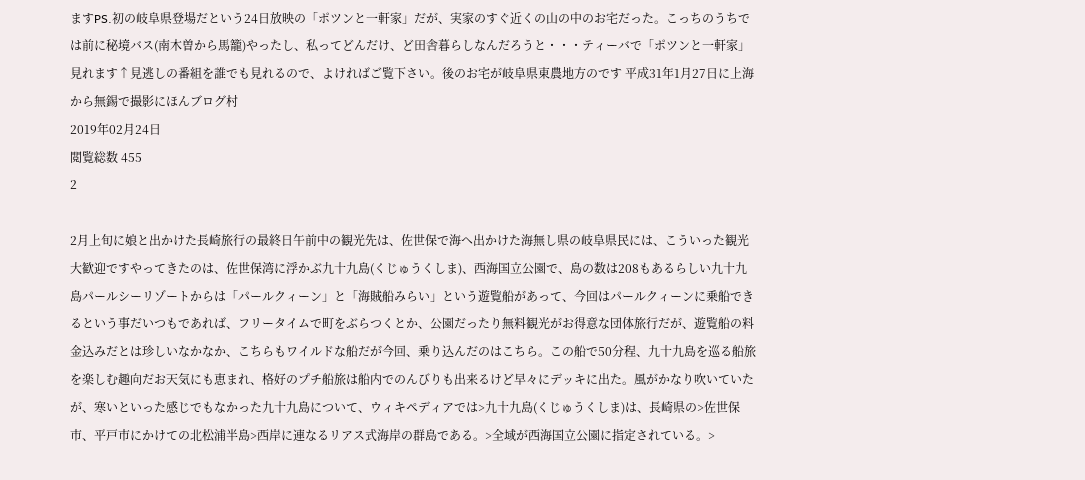ますPS.初の岐阜県登場だという24日放映の「ポツンと一軒家」だが、実家のすぐ近くの山の中のお宅だった。こっちのうちでは前に秘境バス(南木曽から馬籠)やったし、私ってどんだけ、ど田舎暮らしなんだろうと・・・ティーバで「ポツンと一軒家」見れます↑見逃しの番組を誰でも見れるので、よければご覧下さい。後のお宅が岐阜県東農地方のです 平成31年1月27日に上海から無錫で撮影にほんブログ村
2019年02月24日
閲覧総数 455
2

2月上旬に娘と出かけた長崎旅行の最終日午前中の観光先は、佐世保で海へ出かけた海無し県の岐阜県民には、こういった観光大歓迎ですやってきたのは、佐世保湾に浮かぶ九十九島(くじゅうくしま)、西海国立公園で、島の数は208もあるらしい九十九島パールシーリゾートからは「パールクィーン」と「海賊船みらい」という遊覧船があって、今回はパールクィーンに乗船できるという事だいつもであれば、フリータイムで町をぶらつくとか、公園だったり無料観光がお得意な団体旅行だが、遊覧船の料金込みだとは珍しいなかなか、こちらもワイルドな船だが今回、乗り込んだのはこちら。この船で50分程、九十九島を巡る船旅を楽しむ趣向だお天気にも恵まれ、格好のプチ船旅は船内でのんびりも出来るけど早々にデッキに出た。風がかなり吹いていたが、寒いといった感じでもなかった九十九島について、ウィキペディアでは>九十九島(くじゅうくしま)は、長崎県の>佐世保市、平戸市にかけての北松浦半島>西岸に連なるリアス式海岸の群島である。>全域が西海国立公園に指定されている。>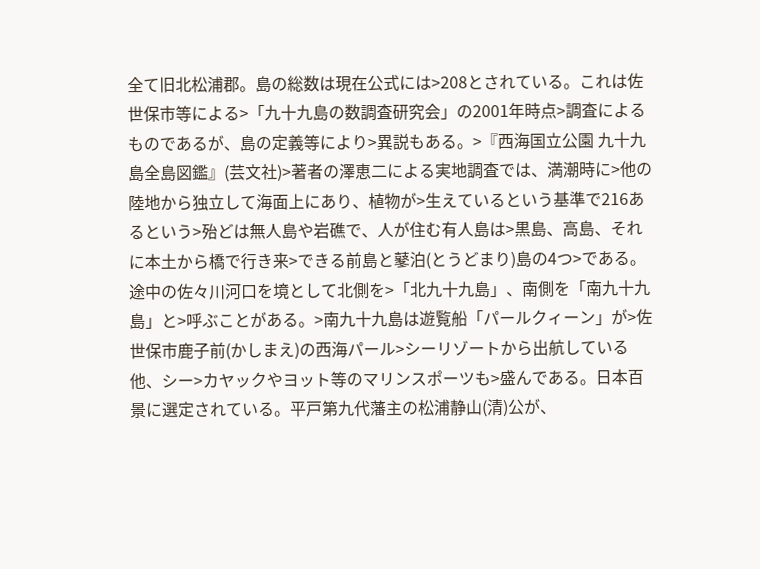全て旧北松浦郡。島の総数は現在公式には>208とされている。これは佐世保市等による>「九十九島の数調査研究会」の2001年時点>調査によるものであるが、島の定義等により>異説もある。>『西海国立公園 九十九島全島図鑑』(芸文社)>著者の澤恵二による実地調査では、満潮時に>他の陸地から独立して海面上にあり、植物が>生えているという基準で216あるという>殆どは無人島や岩礁で、人が住む有人島は>黒島、高島、それに本土から橋で行き来>できる前島と鼕泊(とうどまり)島の4つ>である。途中の佐々川河口を境として北側を>「北九十九島」、南側を「南九十九島」と>呼ぶことがある。>南九十九島は遊覧船「パールクィーン」が>佐世保市鹿子前(かしまえ)の西海パール>シーリゾートから出航している他、シー>カヤックやヨット等のマリンスポーツも>盛んである。日本百景に選定されている。平戸第九代藩主の松浦静山(清)公が、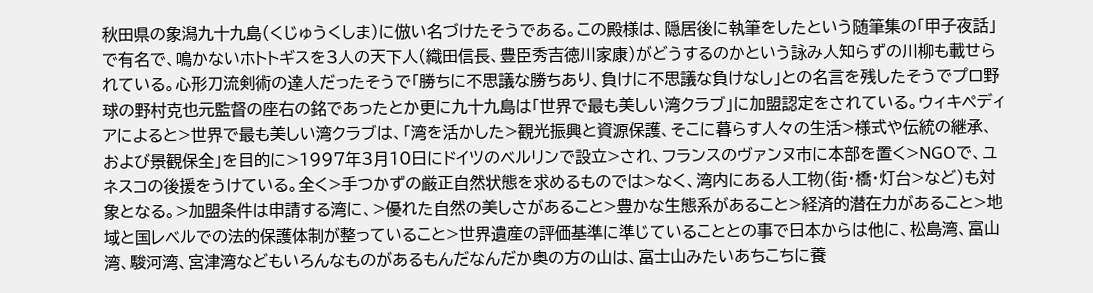秋田県の象潟九十九島(くじゅうくしま)に倣い名づけたそうである。この殿様は、隠居後に執筆をしたという随筆集の「甲子夜話」で有名で、鳴かないホトトギスを3人の天下人(織田信長、豊臣秀吉徳川家康)がどうするのかという詠み人知らずの川柳も載せられている。心形刀流剣術の達人だったそうで「勝ちに不思議な勝ちあり、負けに不思議な負けなし」との名言を残したそうでプロ野球の野村克也元監督の座右の銘であったとか更に九十九島は「世界で最も美しい湾クラブ」に加盟認定をされている。ウィキペディアによると>世界で最も美しい湾クラブは、「湾を活かした>観光振興と資源保護、そこに暮らす人々の生活>様式や伝統の継承、および景観保全」を目的に>1997年3月10日にドイツのベルリンで設立>され、フランスのヴァンヌ市に本部を置く>NGOで、ユネスコの後援をうけている。全く>手つかずの厳正自然状態を求めるものでは>なく、湾内にある人工物(街・橋・灯台>など)も対象となる。>加盟条件は申請する湾に、>優れた自然の美しさがあること>豊かな生態系があること>経済的潜在力があること>地域と国レベルでの法的保護体制が整っていること>世界遺産の評価基準に準じていることとの事で日本からは他に、松島湾、富山湾、駿河湾、宮津湾などもいろんなものがあるもんだなんだか奥の方の山は、富士山みたいあちこちに養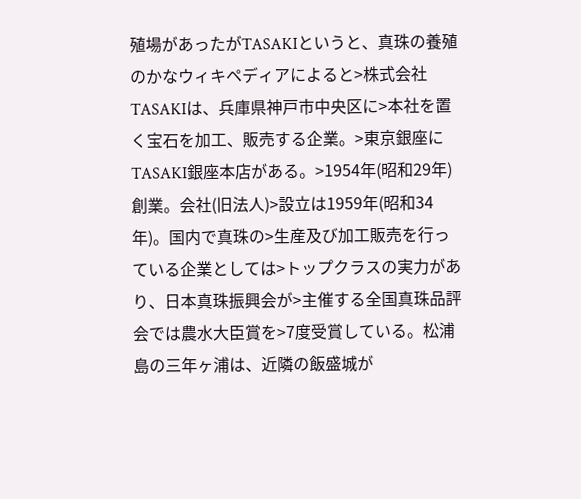殖場があったがTASAKIというと、真珠の養殖のかなウィキペディアによると>株式会社TASAKIは、兵庫県神戸市中央区に>本社を置く宝石を加工、販売する企業。>東京銀座にTASAKI銀座本店がある。>1954年(昭和29年)創業。会社(旧法人)>設立は1959年(昭和34年)。国内で真珠の>生産及び加工販売を行っている企業としては>トップクラスの実力があり、日本真珠振興会が>主催する全国真珠品評会では農水大臣賞を>7度受賞している。松浦島の三年ヶ浦は、近隣の飯盛城が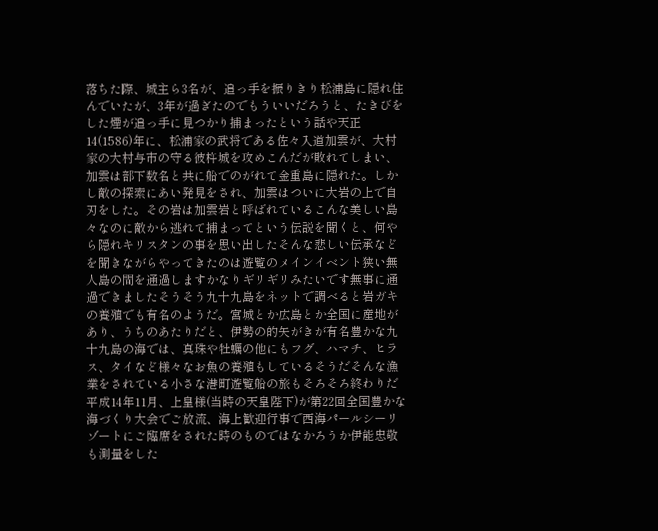落ちた際、城主ら3名が、追っ手を振りきり松浦島に隠れ住んでいたが、3年が過ぎたのでもういいだろうと、たきびをした煙が追っ手に見つかり捕まったという話や天正14(1586)年に、松浦家の武将である佐々入道加雲が、大村家の大村与市の守る彼杵城を攻めこんだが敗れてしまい、加雲は部下数名と共に船でのがれて金重島に隠れた。しかし敵の探索にあい発見をされ、加雲はついに大岩の上で自刃をした。その岩は加雲岩と呼ばれているこんな美しい島々なのに敵から逃れて捕まってという伝説を聞くと、何やら隠れキリスタンの事を思い出したそんな悲しい伝承などを聞きながらやってきたのは遊覧のメインイベント狭い無人島の間を通過しますかなりギリギリみたいです無事に通過できましたそうそう九十九島をネットで調べると岩ガキの養殖でも有名のようだ。宮城とか広島とか全国に産地があり、うちのあたりだと、伊勢の的矢がきが有名豊かな九十九島の海では、真珠や牡蠣の他にもフグ、ハマチ、ヒラス、タイなど様々なお魚の養殖もしているそうだそんな漁業をされている小さな港町遊覧船の旅もそろそろ終わりだ平成14年11月、上皇様(当時の天皇陛下)が第22回全国豊かな海づくり大会でご放流、海上歓迎行事で西海パールシーリゾートにご臨席をされた時のものではなかろうか伊能忠敬も測量をした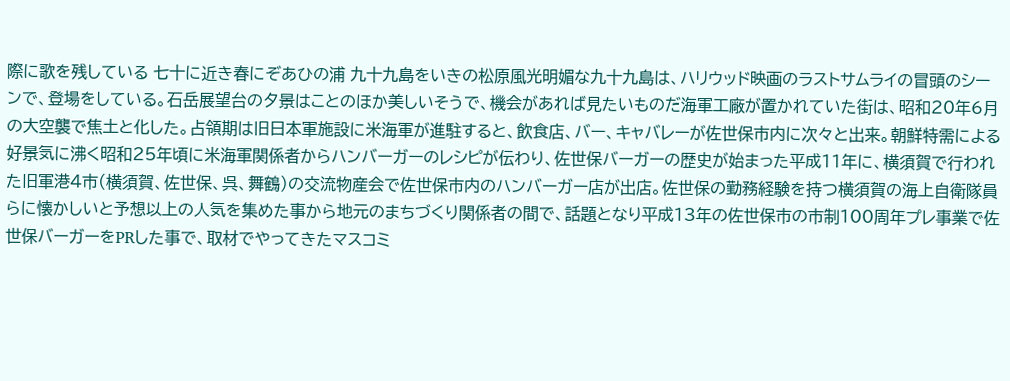際に歌を残している 七十に近き春にぞあひの浦 九十九島をいきの松原風光明媚な九十九島は、ハリウッド映画のラストサムライの冒頭のシーンで、登場をしている。石岳展望台の夕景はことのほか美しいそうで、機会があれば見たいものだ海軍工廠が置かれていた街は、昭和20年6月の大空襲で焦土と化した。占領期は旧日本軍施設に米海軍が進駐すると、飲食店、バー、キャバレーが佐世保市内に次々と出来。朝鮮特需による好景気に沸く昭和25年頃に米海軍関係者からハンバーガーのレシピが伝わり、佐世保バーガーの歴史が始まった平成11年に、横須賀で行われた旧軍港4市(横須賀、佐世保、呉、舞鶴)の交流物産会で佐世保市内のハンバーガー店が出店。佐世保の勤務経験を持つ横須賀の海上自衛隊員らに懐かしいと予想以上の人気を集めた事から地元のまちづくり関係者の間で、話題となり平成13年の佐世保市の市制100周年プレ事業で佐世保バーガーをPRした事で、取材でやってきたマスコミ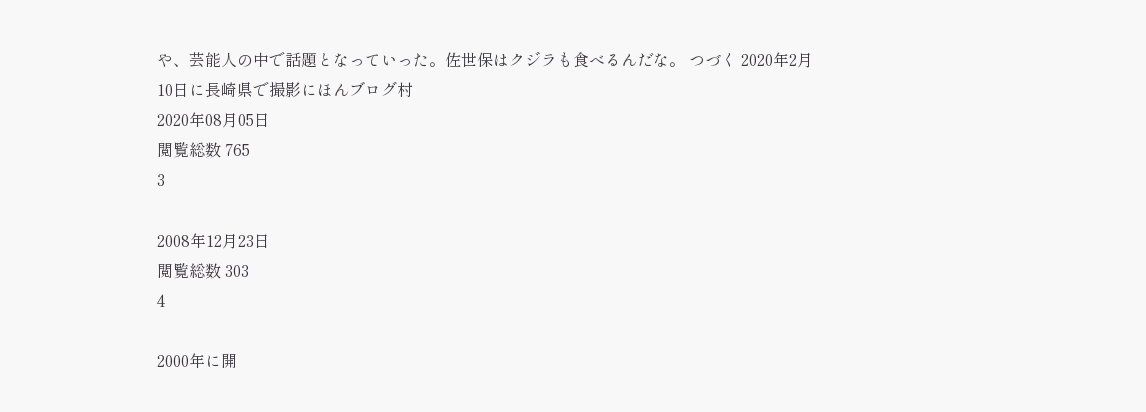や、芸能人の中で話題となっていった。佐世保はクジラも食べるんだな。 つづく 2020年2月10日に長崎県で撮影にほんブログ村
2020年08月05日
閲覧総数 765
3

2008年12月23日
閲覧総数 303
4

2000年に開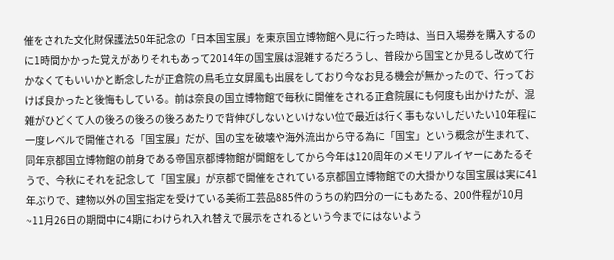催をされた文化財保護法50年記念の「日本国宝展」を東京国立博物館へ見に行った時は、当日入場券を購入するのに1時間かかった覚えがありそれもあって2014年の国宝展は混雑するだろうし、普段から国宝とか見るし改めて行かなくてもいいかと断念したが正倉院の鳥毛立女屏風も出展をしており今なお見る機会が無かったので、行っておけば良かったと後悔もしている。前は奈良の国立博物館で毎秋に開催をされる正倉院展にも何度も出かけたが、混雑がひどくて人の後ろの後ろの後ろあたりで背伸びしないといけない位で最近は行く事もないしだいたい10年程に一度レベルで開催される「国宝展」だが、国の宝を破壊や海外流出から守る為に「国宝」という概念が生まれて、同年京都国立博物館の前身である帝国京都博物館が開館をしてから今年は120周年のメモリアルイヤーにあたるそうで、今秋にそれを記念して「国宝展」が京都で開催をされている京都国立博物館での大掛かりな国宝展は実に41年ぶりで、建物以外の国宝指定を受けている美術工芸品885件のうちの約四分の一にもあたる、200件程が10月~11月26日の期間中に4期にわけられ入れ替えで展示をされるという今までにはないよう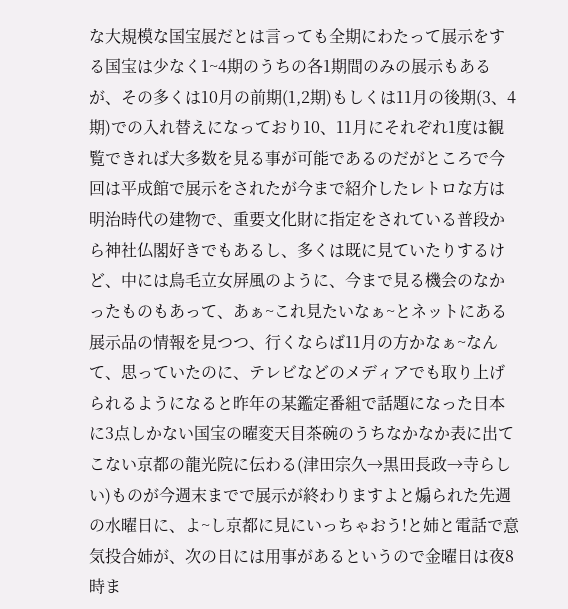な大規模な国宝展だとは言っても全期にわたって展示をする国宝は少なく1~4期のうちの各1期間のみの展示もあるが、その多くは10月の前期(1,2期)もしくは11月の後期(3、4期)での入れ替えになっており10、11月にそれぞれ1度は観覧できれば大多数を見る事が可能であるのだがところで今回は平成館で展示をされたが今まで紹介したレトロな方は明治時代の建物で、重要文化財に指定をされている普段から神社仏閣好きでもあるし、多くは既に見ていたりするけど、中には鳥毛立女屏風のように、今まで見る機会のなかったものもあって、あぁ~これ見たいなぁ~とネットにある展示品の情報を見つつ、行くならば11月の方かなぁ~なんて、思っていたのに、テレビなどのメディアでも取り上げられるようになると昨年の某鑑定番組で話題になった日本に3点しかない国宝の曜変天目茶碗のうちなかなか表に出てこない京都の龍光院に伝わる(津田宗久→黒田長政→寺らしい)ものが今週末までで展示が終わりますよと煽られた先週の水曜日に、よ~し京都に見にいっちゃおう!と姉と電話で意気投合姉が、次の日には用事があるというので金曜日は夜8時ま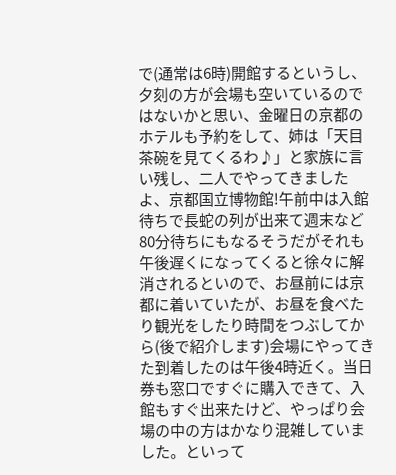で(通常は6時)開館するというし、夕刻の方が会場も空いているのではないかと思い、金曜日の京都のホテルも予約をして、姉は「天目茶碗を見てくるわ♪」と家族に言い残し、二人でやってきましたよ、京都国立博物館!午前中は入館待ちで長蛇の列が出来て週末など80分待ちにもなるそうだがそれも午後遅くになってくると徐々に解消されるといので、お昼前には京都に着いていたが、お昼を食べたり観光をしたり時間をつぶしてから(後で紹介します)会場にやってきた到着したのは午後4時近く。当日券も窓口ですぐに購入できて、入館もすぐ出来たけど、やっぱり会場の中の方はかなり混雑していました。といって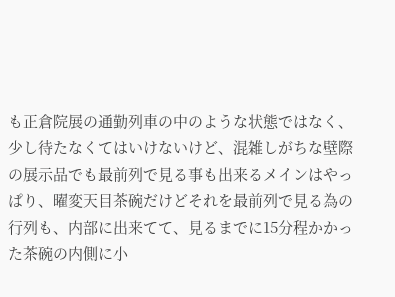も正倉院展の通勤列車の中のような状態ではなく、少し待たなくてはいけないけど、混雑しがちな壁際の展示品でも最前列で見る事も出来るメインはやっぱり、曜変天目茶碗だけどそれを最前列で見る為の行列も、内部に出来てて、見るまでに15分程かかった茶碗の内側に小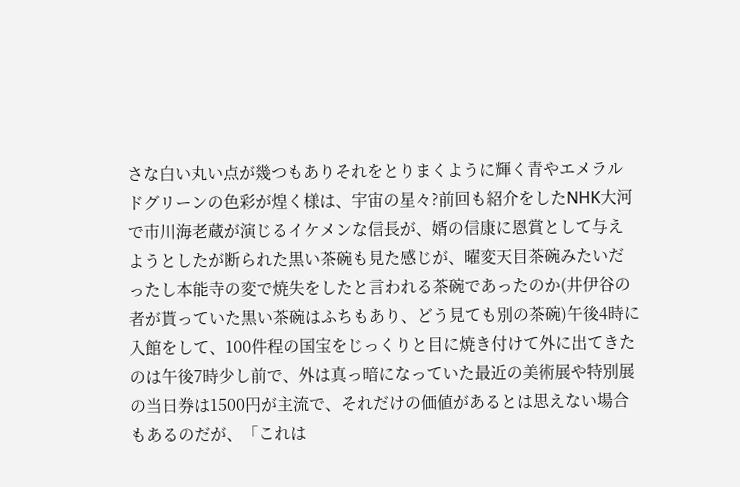さな白い丸い点が幾つもありそれをとりまくように輝く青やエメラルドグリーンの色彩が煌く様は、宇宙の星々?前回も紹介をしたNHK大河で市川海老蔵が演じるイケメンな信長が、婿の信康に恩賞として与えようとしたが断られた黒い茶碗も見た感じが、曜変天目茶碗みたいだったし本能寺の変で焼失をしたと言われる茶碗であったのか(井伊谷の者が貰っていた黒い茶碗はふちもあり、どう見ても別の茶碗)午後4時に入館をして、100件程の国宝をじっくりと目に焼き付けて外に出てきたのは午後7時少し前で、外は真っ暗になっていた最近の美術展や特別展の当日券は1500円が主流で、それだけの価値があるとは思えない場合もあるのだが、「これは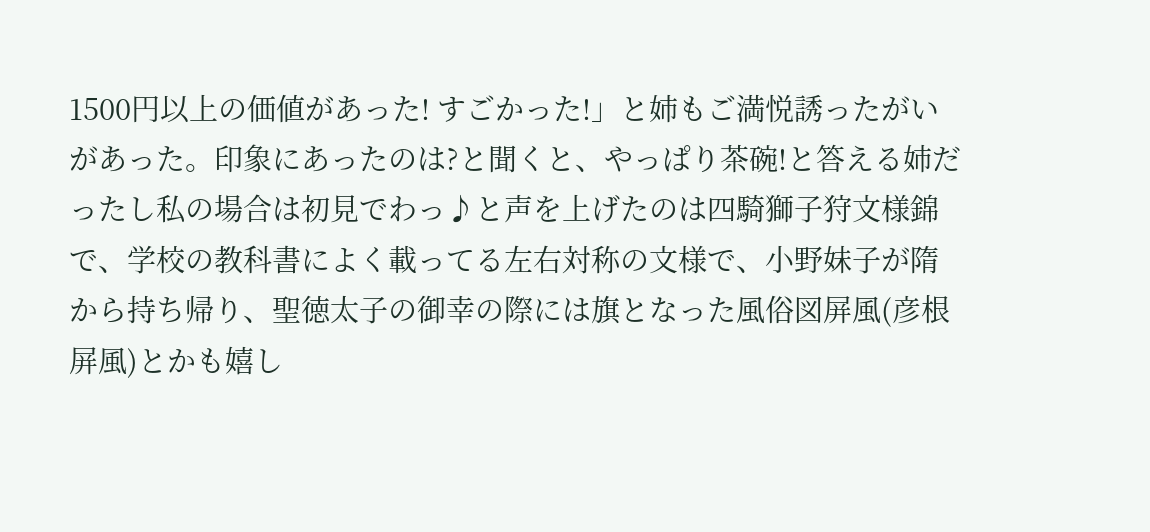1500円以上の価値があった! すごかった!」と姉もご満悦誘ったがいがあった。印象にあったのは?と聞くと、やっぱり茶碗!と答える姉だったし私の場合は初見でわっ♪と声を上げたのは四騎獅子狩文様錦で、学校の教科書によく載ってる左右対称の文様で、小野妹子が隋から持ち帰り、聖徳太子の御幸の際には旗となった風俗図屏風(彦根屏風)とかも嬉し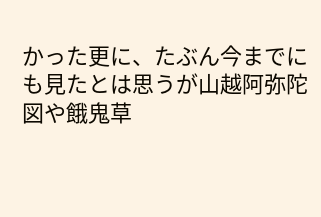かった更に、たぶん今までにも見たとは思うが山越阿弥陀図や餓鬼草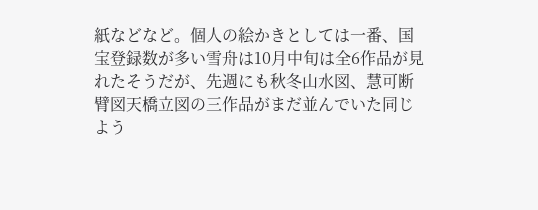紙などなど。個人の絵かきとしては一番、国宝登録数が多い雪舟は10月中旬は全6作品が見れたそうだが、先週にも秋冬山水図、慧可断臂図天橋立図の三作品がまだ並んでいた同じよう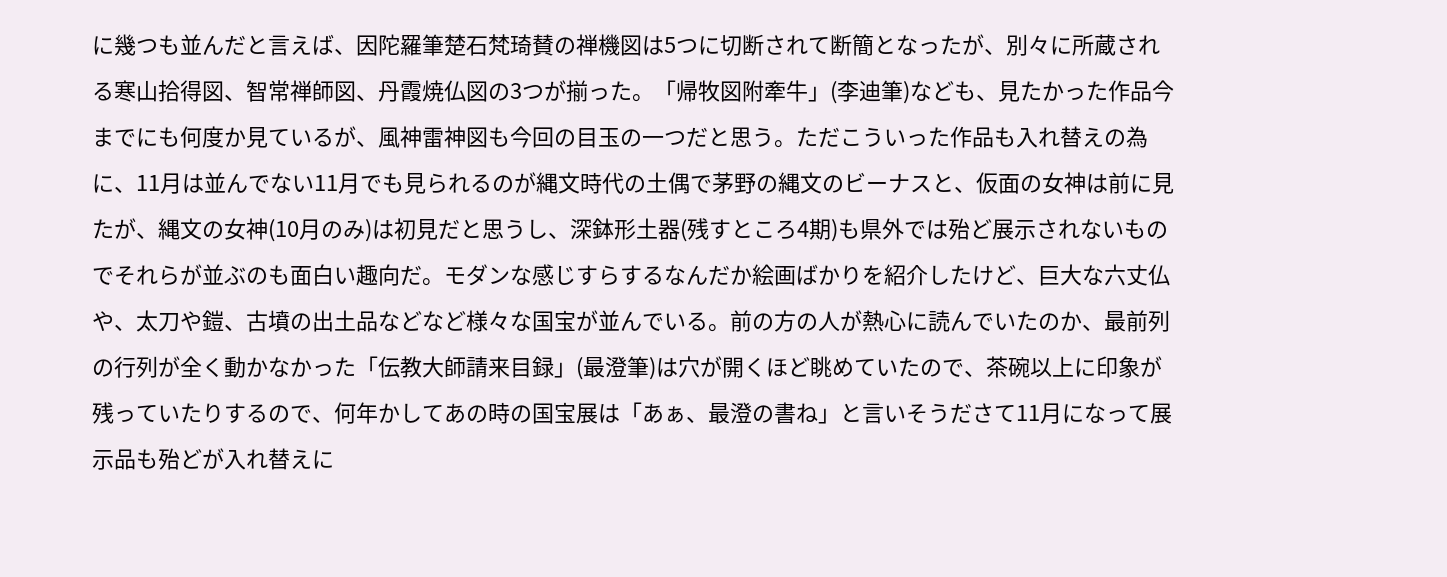に幾つも並んだと言えば、因陀羅筆楚石梵琦賛の禅機図は5つに切断されて断簡となったが、別々に所蔵される寒山拾得図、智常禅師図、丹霞焼仏図の3つが揃った。「帰牧図附牽牛」(李迪筆)なども、見たかった作品今までにも何度か見ているが、風神雷神図も今回の目玉の一つだと思う。ただこういった作品も入れ替えの為に、11月は並んでない11月でも見られるのが縄文時代の土偶で茅野の縄文のビーナスと、仮面の女神は前に見たが、縄文の女神(10月のみ)は初見だと思うし、深鉢形土器(残すところ4期)も県外では殆ど展示されないものでそれらが並ぶのも面白い趣向だ。モダンな感じすらするなんだか絵画ばかりを紹介したけど、巨大な六丈仏や、太刀や鎧、古墳の出土品などなど様々な国宝が並んでいる。前の方の人が熱心に読んでいたのか、最前列の行列が全く動かなかった「伝教大師請来目録」(最澄筆)は穴が開くほど眺めていたので、茶碗以上に印象が残っていたりするので、何年かしてあの時の国宝展は「あぁ、最澄の書ね」と言いそうださて11月になって展示品も殆どが入れ替えに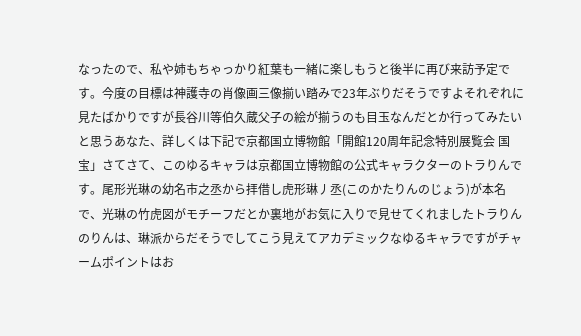なったので、私や姉もちゃっかり紅葉も一緒に楽しもうと後半に再び来訪予定です。今度の目標は神護寺の肖像画三像揃い踏みで23年ぶりだそうですよそれぞれに見たばかりですが長谷川等伯久蔵父子の絵が揃うのも目玉なんだとか行ってみたいと思うあなた、詳しくは下記で京都国立博物館「開館120周年記念特別展覧会 国宝」さてさて、このゆるキャラは京都国立博物館の公式キャラクターのトラりんです。尾形光琳の幼名市之丞から拝借し虎形琳丿丞(このかたりんのじょう)が本名で、光琳の竹虎図がモチーフだとか裏地がお気に入りで見せてくれましたトラりんのりんは、琳派からだそうでしてこう見えてアカデミックなゆるキャラですがチャームポイントはお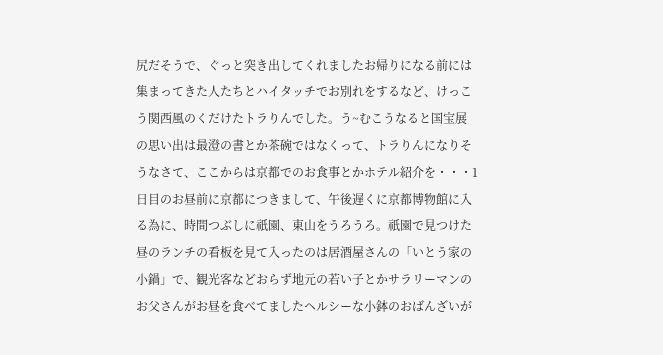尻だそうで、ぐっと突き出してくれましたお帰りになる前には集まってきた人たちとハイタッチでお別れをするなど、けっこう関西風のくだけたトラりんでした。う~むこうなると国宝展の思い出は最澄の書とか茶碗ではなくって、トラりんになりそうなさて、ここからは京都でのお食事とかホテル紹介を・・・1日目のお昼前に京都につきまして、午後遅くに京都博物館に入る為に、時間つぶしに祇園、東山をうろうろ。祇園で見つけた昼のランチの看板を見て入ったのは居酒屋さんの「いとう家の小鍋」で、観光客などおらず地元の若い子とかサラリーマンのお父さんがお昼を食べてましたヘルシーな小鉢のおばんざいが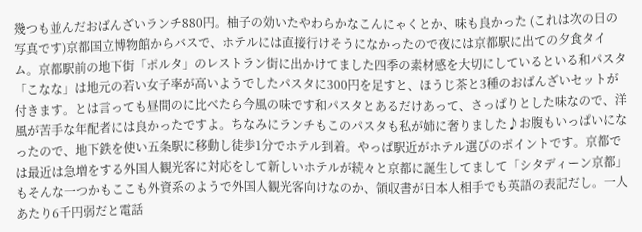幾つも並んだおばんざいランチ880円。柚子の効いたやわらかなこんにゃくとか、味も良かった (これは次の日の写真です)京都国立博物館からバスで、ホテルには直接行けそうになかったので夜には京都駅に出ての夕食タイム。京都駅前の地下街「ポルタ」のレストラン街に出かけてました四季の素材感を大切にしているといる和パスタ「こなな」は地元の若い女子率が高いようでしたパスタに300円を足すと、ほうじ茶と3種のおばんざいセットが付きます。とは言っても昼間のに比べたら今風の味です和パスタとあるだけあって、さっぱりとした味なので、洋風が苦手な年配者には良かったですよ。ちなみにランチもこのパスタも私が姉に奢りました♪お腹もいっぱいになったので、地下鉄を使い五条駅に移動し徒歩1分でホテル到着。やっぱ駅近がホテル選びのポイントです。京都では最近は急増をする外国人観光客に対応をして新しいホテルが続々と京都に誕生してまして「シタディーン京都」もそんな一つかもここも外資系のようで外国人観光客向けなのか、領収書が日本人相手でも英語の表記だし。一人あたり6千円弱だと電話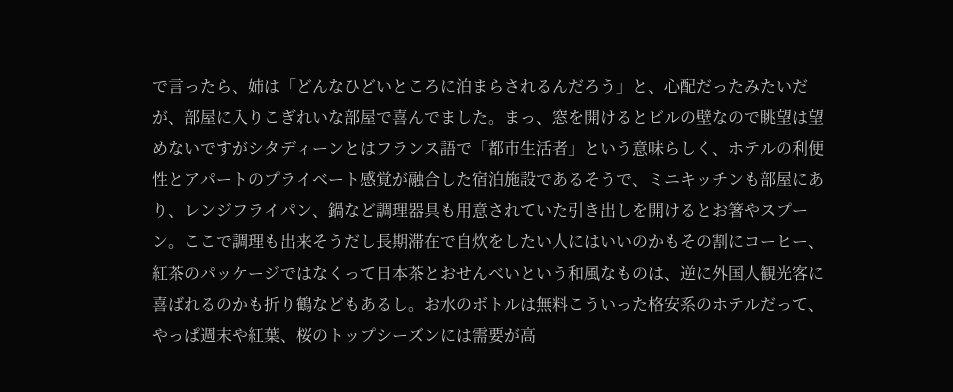で言ったら、姉は「どんなひどいところに泊まらされるんだろう」と、心配だったみたいだが、部屋に入りこぎれいな部屋で喜んでました。まっ、窓を開けるとビルの壁なので眺望は望めないですがシタディーンとはフランス語で「都市生活者」という意味らしく、ホテルの利便性とアパートのプライベート感覚が融合した宿泊施設であるそうで、ミニキッチンも部屋にあり、レンジフライパン、鍋など調理器具も用意されていた引き出しを開けるとお箸やスプーン。ここで調理も出来そうだし長期滞在で自炊をしたい人にはいいのかもその割にコーヒー、紅茶のパッケージではなくって日本茶とおせんべいという和風なものは、逆に外国人観光客に喜ばれるのかも折り鶴などもあるし。お水のボトルは無料こういった格安系のホテルだって、やっぱ週末や紅葉、桜のトップシーズンには需要が高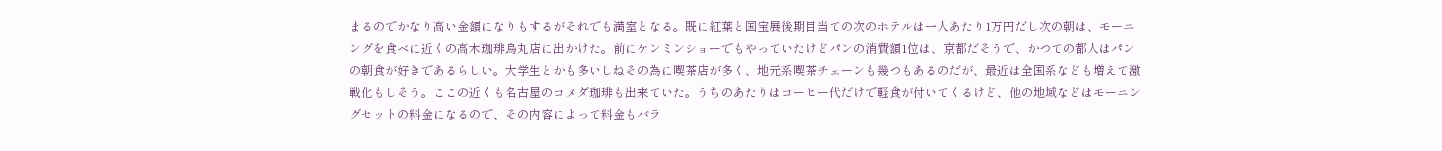まるのでかなり高い金額になりもするがそれでも満室となる。既に紅葉と国宝展後期目当ての次のホテルは一人あたり1万円だし次の朝は、モーニングを食べに近くの高木珈琲烏丸店に出かけた。前にケンミンショーでもやっていたけどパンの消費額1位は、京都だそうで、かつての都人はパンの朝食が好きであるらしい。大学生とかも多いしねその為に喫茶店が多く、地元系喫茶チェーンも幾つもあるのだが、最近は全国系なども増えて激戦化もしそう。ここの近くも名古屋のコメダ珈琲も出来ていた。うちのあたりはコーヒー代だけで軽食が付いてくるけど、他の地域などはモーニングセットの料金になるので、その内容によって料金もバラ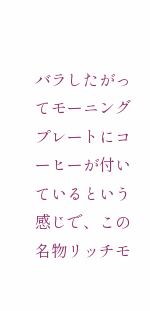バラしたがってモーニングプレートにコーヒーが付いているという感じで、この名物リッチモ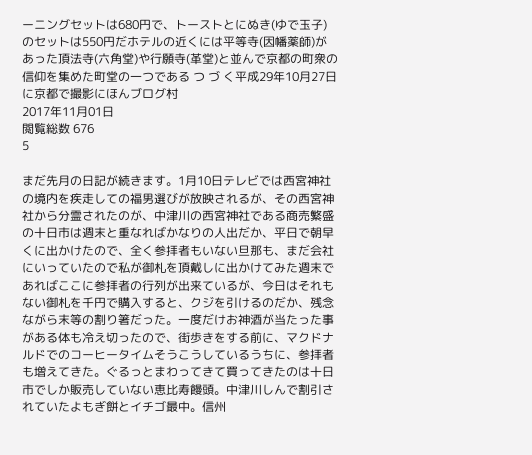ーニングセットは680円で、トーストとにぬき(ゆで玉子)のセットは550円だホテルの近くには平等寺(因幡薬師)があった頂法寺(六角堂)や行願寺(革堂)と並んで京都の町衆の信仰を集めた町堂の一つである つ づ く平成29年10月27日に京都で撮影にほんブログ村
2017年11月01日
閲覧総数 676
5

まだ先月の日記が続きます。1月10日テレビでは西宮神社の境内を疾走しての福男選びが放映されるが、その西宮神社から分霊されたのが、中津川の西宮神社である商売繁盛の十日市は週末と重なればかなりの人出だか、平日で朝早くに出かけたので、全く参拝者もいない旦那も、まだ会社にいっていたので私が御札を頂戴しに出かけてみた週末であればここに参拝者の行列が出来ているが、今日はそれもない御札を千円で購入すると、クジを引けるのだか、残念ながら末等の割り箸だった。一度だけお神酒が当たった事がある体も冷え切ったので、街歩きをする前に、マクドナルドでのコーヒータイムそうこうしているうちに、参拝者も増えてきた。ぐるっとまわってきて買ってきたのは十日市でしか販売していない恵比寿饅頭。中津川しんで割引されていたよもぎ餅とイチゴ最中。信州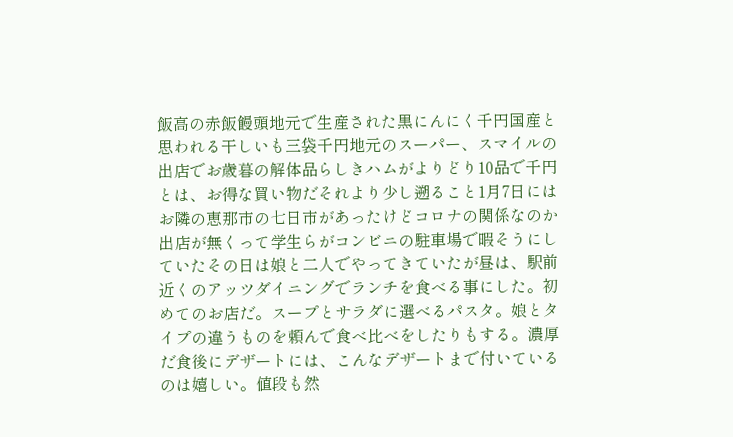飯高の赤飯饅頭地元で生産された黒にんにく千円国産と思われる干しいも三袋千円地元のスーパー、スマイルの出店でお歳暮の解体品らしきハムがよりどり10品で千円とは、お得な買い物だそれより少し遡ること1月7日にはお隣の恵那市の七日市があったけどコロナの関係なのか出店が無くって学生らがコンビニの駐車場で暇そうにしていたその日は娘と二人でやってきていたが昼は、駅前近くのアッツダイニングでランチを食べる事にした。初めてのお店だ。スープとサラダに選べるパスタ。娘とタイプの違うものを頼んで食べ比べをしたりもする。濃厚だ食後にデザートには、こんなデザートまで付いているのは嬉しい。値段も然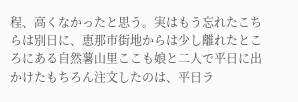程、高くなかったと思う。実はもう忘れたこちらは別日に、恵那市街地からは少し離れたところにある自然薯山里ここも娘と二人で平日に出かけたもちろん注文したのは、平日ラ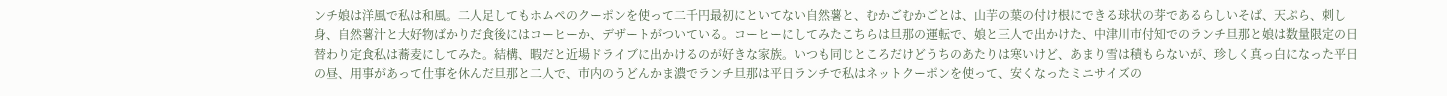ンチ娘は洋風で私は和風。二人足してもホムペのクーポンを使って二千円最初にといてない自然薯と、むかごむかごとは、山芋の葉の付け根にできる球状の芽であるらしいそば、天ぷら、刺し身、自然薯汁と大好物ばかりだ食後にはコーヒーか、デザートがついている。コーヒーにしてみたこちらは旦那の運転で、娘と三人で出かけた、中津川市付知でのランチ旦那と娘は数量限定の日替わり定食私は蕎麦にしてみた。結構、暇だと近場ドライブに出かけるのが好きな家族。いつも同じところだけどうちのあたりは寒いけど、あまり雪は積もらないが、珍しく真っ白になった平日の昼、用事があって仕事を休んだ旦那と二人で、市内のうどんかま濃でランチ旦那は平日ランチで私はネットクーポンを使って、安くなったミニサイズの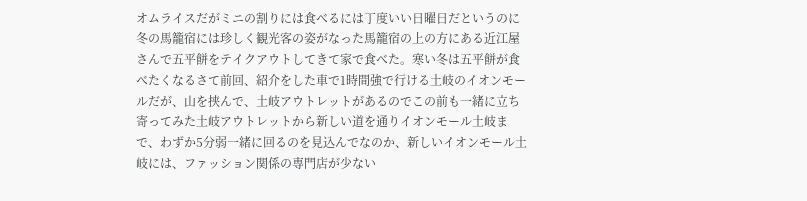オムライスだがミニの割りには食べるには丁度いい日曜日だというのに冬の馬籠宿には珍しく観光客の姿がなった馬籠宿の上の方にある近江屋さんで五平餅をテイクアウトしてきて家で食べた。寒い冬は五平餅が食べたくなるさて前回、紹介をした車で1時間強で行ける土岐のイオンモールだが、山を挟んで、土岐アウトレットがあるのでこの前も一緒に立ち寄ってみた土岐アウトレットから新しい道を通りイオンモール土岐まで、わずか5分弱一緒に回るのを見込んでなのか、新しいイオンモール土岐には、ファッション関係の専門店が少ない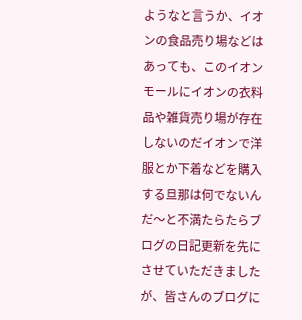ようなと言うか、イオンの食品売り場などはあっても、このイオンモールにイオンの衣料品や雑貨売り場が存在しないのだイオンで洋服とか下着などを購入する旦那は何でないんだ〜と不満たらたらブログの日記更新を先にさせていただきましたが、皆さんのブログに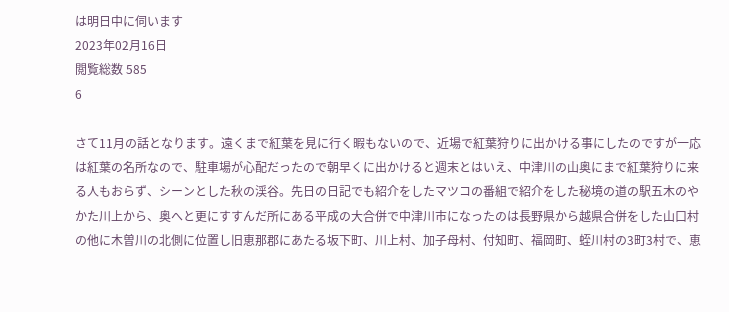は明日中に伺います
2023年02月16日
閲覧総数 585
6

さて11月の話となります。遠くまで紅葉を見に行く暇もないので、近場で紅葉狩りに出かける事にしたのですが一応は紅葉の名所なので、駐車場が心配だったので朝早くに出かけると週末とはいえ、中津川の山奥にまで紅葉狩りに来る人もおらず、シーンとした秋の渓谷。先日の日記でも紹介をしたマツコの番組で紹介をした秘境の道の駅五木のやかた川上から、奥へと更にすすんだ所にある平成の大合併で中津川市になったのは長野県から越県合併をした山口村の他に木曽川の北側に位置し旧恵那郡にあたる坂下町、川上村、加子母村、付知町、福岡町、蛭川村の3町3村で、恵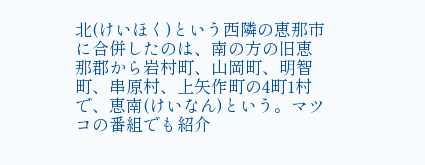北(けいほく)という西隣の恵那市に合併したのは、南の方の旧恵那郡から岩村町、山岡町、明智町、串原村、上矢作町の4町1村で、恵南(けいなん)という。マツコの番組でも紹介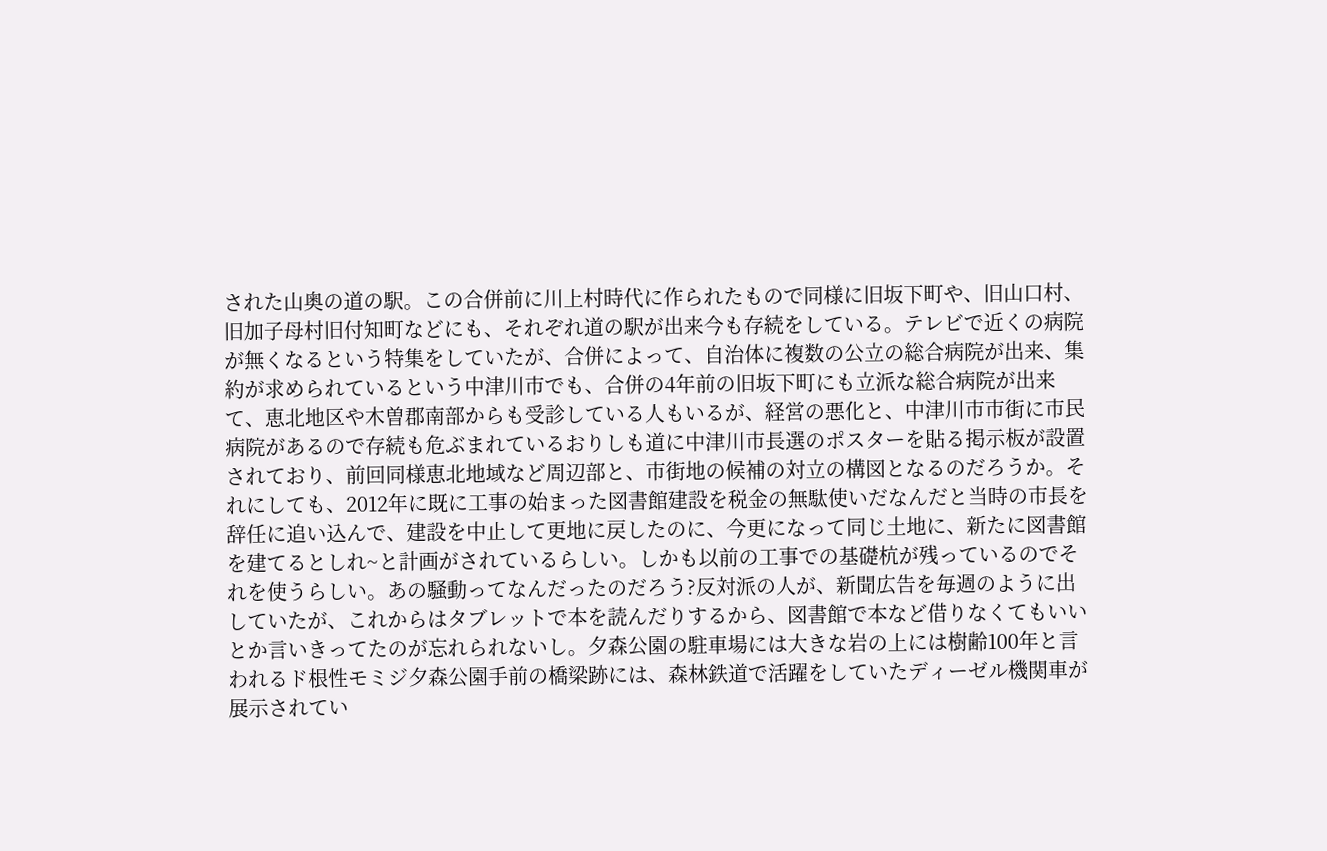された山奥の道の駅。この合併前に川上村時代に作られたもので同様に旧坂下町や、旧山口村、旧加子母村旧付知町などにも、それぞれ道の駅が出来今も存続をしている。テレビで近くの病院が無くなるという特集をしていたが、合併によって、自治体に複数の公立の総合病院が出来、集約が求められているという中津川市でも、合併の4年前の旧坂下町にも立派な総合病院が出来て、恵北地区や木曽郡南部からも受診している人もいるが、経営の悪化と、中津川市市街に市民病院があるので存続も危ぶまれているおりしも道に中津川市長選のポスターを貼る掲示板が設置されており、前回同様恵北地域など周辺部と、市街地の候補の対立の構図となるのだろうか。それにしても、2012年に既に工事の始まった図書館建設を税金の無駄使いだなんだと当時の市長を辞任に追い込んで、建設を中止して更地に戻したのに、今更になって同じ土地に、新たに図書館を建てるとしれ~と計画がされているらしい。しかも以前の工事での基礎杭が残っているのでそれを使うらしい。あの騒動ってなんだったのだろう?反対派の人が、新聞広告を毎週のように出していたが、これからはタブレットで本を読んだりするから、図書館で本など借りなくてもいいとか言いきってたのが忘れられないし。夕森公園の駐車場には大きな岩の上には樹齢100年と言われるド根性モミジ夕森公園手前の橋梁跡には、森林鉄道で活躍をしていたディーゼル機関車が展示されてい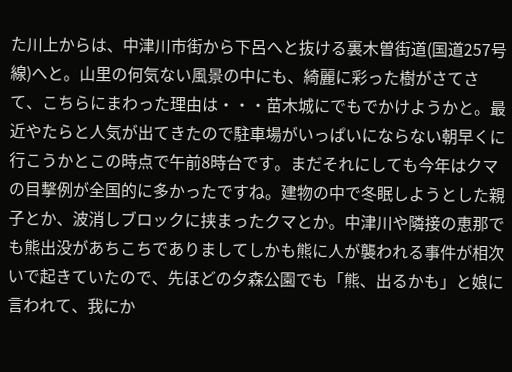た川上からは、中津川市街から下呂へと抜ける裏木曽街道(国道257号線)へと。山里の何気ない風景の中にも、綺麗に彩った樹がさてさて、こちらにまわった理由は・・・苗木城にでもでかけようかと。最近やたらと人気が出てきたので駐車場がいっぱいにならない朝早くに行こうかとこの時点で午前8時台です。まだそれにしても今年はクマの目撃例が全国的に多かったですね。建物の中で冬眠しようとした親子とか、波消しブロックに挟まったクマとか。中津川や隣接の恵那でも熊出没があちこちでありましてしかも熊に人が襲われる事件が相次いで起きていたので、先ほどの夕森公園でも「熊、出るかも」と娘に言われて、我にか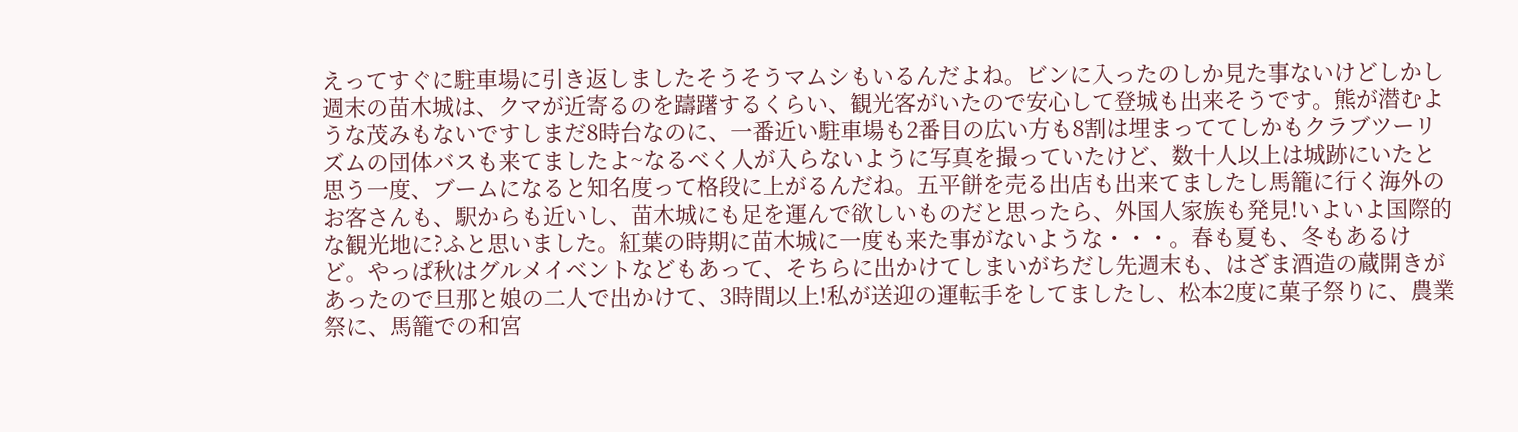えってすぐに駐車場に引き返しましたそうそうマムシもいるんだよね。ビンに入ったのしか見た事ないけどしかし週末の苗木城は、クマが近寄るのを躊躇するくらい、観光客がいたので安心して登城も出来そうです。熊が潜むような茂みもないですしまだ8時台なのに、一番近い駐車場も2番目の広い方も8割は埋まっててしかもクラブツーリズムの団体バスも来てましたよ~なるべく人が入らないように写真を撮っていたけど、数十人以上は城跡にいたと思う一度、ブームになると知名度って格段に上がるんだね。五平餅を売る出店も出来てましたし馬籠に行く海外のお客さんも、駅からも近いし、苗木城にも足を運んで欲しいものだと思ったら、外国人家族も発見!いよいよ国際的な観光地に?ふと思いました。紅葉の時期に苗木城に一度も来た事がないような・・・。春も夏も、冬もあるけど。やっぱ秋はグルメイベントなどもあって、そちらに出かけてしまいがちだし先週末も、はざま酒造の蔵開きがあったので旦那と娘の二人で出かけて、3時間以上!私が送迎の運転手をしてましたし、松本2度に菓子祭りに、農業祭に、馬籠での和宮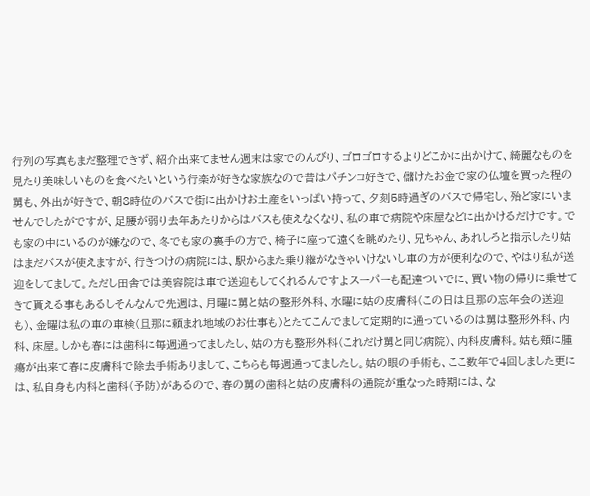行列の写真もまだ整理できず、紹介出来てません週末は家でのんびり、ゴロゴロするよりどこかに出かけて、綺麗なものを見たり美味しいものを食べたいという行楽が好きな家族なので昔はパチンコ好きで、儲けたお金で家の仏壇を買った程の舅も、外出が好きで、朝8時位のバスで街に出かけお土産をいっぱい持って、夕刻5時過ぎのバスで帰宅し、殆ど家にいませんでしたがですが、足腰が弱り去年あたりからはバスも使えなくなり、私の車で病院や床屋などに出かけるだけです。でも家の中にいるのが嫌なので、冬でも家の裏手の方で、椅子に座って遠くを眺めたり、兄ちゃん、あれしろと指示したり姑はまだバスが使えますが、行きつけの病院には、駅からまた乗り継がなきゃいけないし車の方が便利なので、やはり私が送迎をしてまして。ただし田舎では美容院は車で送迎もしてくれるんですよスーパーも配達ついでに、買い物の帰りに乗せてきて貰える事もあるしそんなんで先週は、月曜に舅と姑の整形外科、水曜に姑の皮膚科(この日は旦那の忘年会の送迎も)、金曜は私の車の車検(旦那に頼まれ地域のお仕事も)とたてこんでまして定期的に通っているのは舅は整形外科、内科、床屋。しかも春には歯科に毎週通ってましたし、姑の方も整形外科(これだけ舅と同じ病院)、内科皮膚科。姑も頬に腫瘍が出来て春に皮膚科で除去手術ありまして、こちらも毎週通ってましたし。姑の眼の手術も、ここ数年で4回しました更には、私自身も内科と歯科(予防)があるので、春の舅の歯科と姑の皮膚科の通院が重なった時期には、な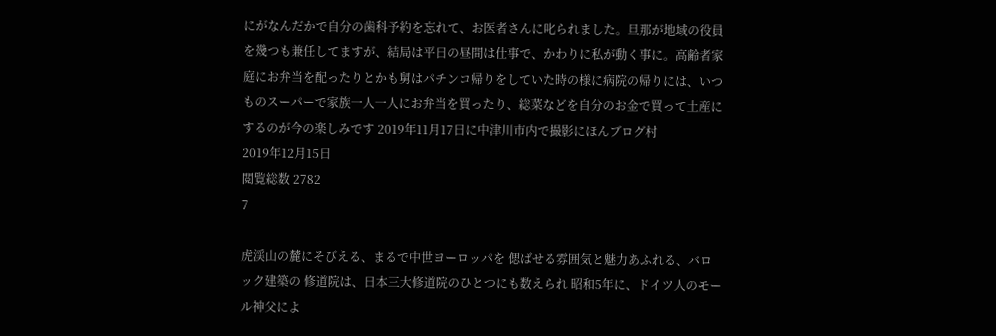にがなんだかで自分の歯科予約を忘れて、お医者さんに叱られました。旦那が地域の役員を幾つも兼任してますが、結局は平日の昼間は仕事で、かわりに私が動く事に。高齢者家庭にお弁当を配ったりとかも舅はパチンコ帰りをしていた時の様に病院の帰りには、いつものスーパーで家族一人一人にお弁当を買ったり、総菜などを自分のお金で買って土産にするのが今の楽しみです 2019年11月17日に中津川市内で撮影にほんブログ村
2019年12月15日
閲覧総数 2782
7

虎渓山の麓にそびえる、まるで中世ヨーロッパを 偲ばせる雰囲気と魅力あふれる、バロック建築の 修道院は、日本三大修道院のひとつにも数えられ 昭和5年に、ドイツ人のモール神父によ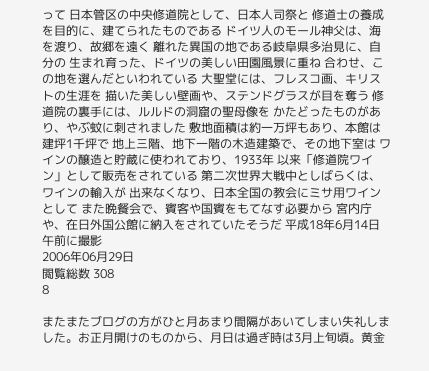って 日本管区の中央修道院として、日本人司祭と 修道士の養成を目的に、建てられたものである ドイツ人のモール神父は、海を渡り、故郷を遠く 離れた異国の地である岐阜県多治見に、自分の 生まれ育った、ドイツの美しい田園風景に重ね 合わせ、この地を選んだといわれている 大聖堂には、フレスコ画、キリストの生涯を 描いた美しい壁画や、ステンドグラスが目を奪う 修道院の裏手には、ルルドの洞窟の聖母像を かたどったものがあり、やぶ蚊に刺されました 敷地面積は約一万坪もあり、本館は建坪1千坪で 地上三階、地下一階の木造建築で、その地下室は ワインの醸造と貯蔵に使われており、1933年 以来「修道院ワイン」として販売をされている 第二次世界大戦中としばらくは、ワインの輸入が 出来なくなり、日本全国の教会にミサ用ワインとして また晩餐会で、賓客や国賓をもてなす必要から 宮内庁や、在日外国公館に納入をされていたそうだ 平成18年6月14日 午前に撮影
2006年06月29日
閲覧総数 308
8

またまたブログの方がひと月あまり間隔があいてしまい失礼しました。お正月開けのものから、月日は過ぎ時は3月上旬頃。黄金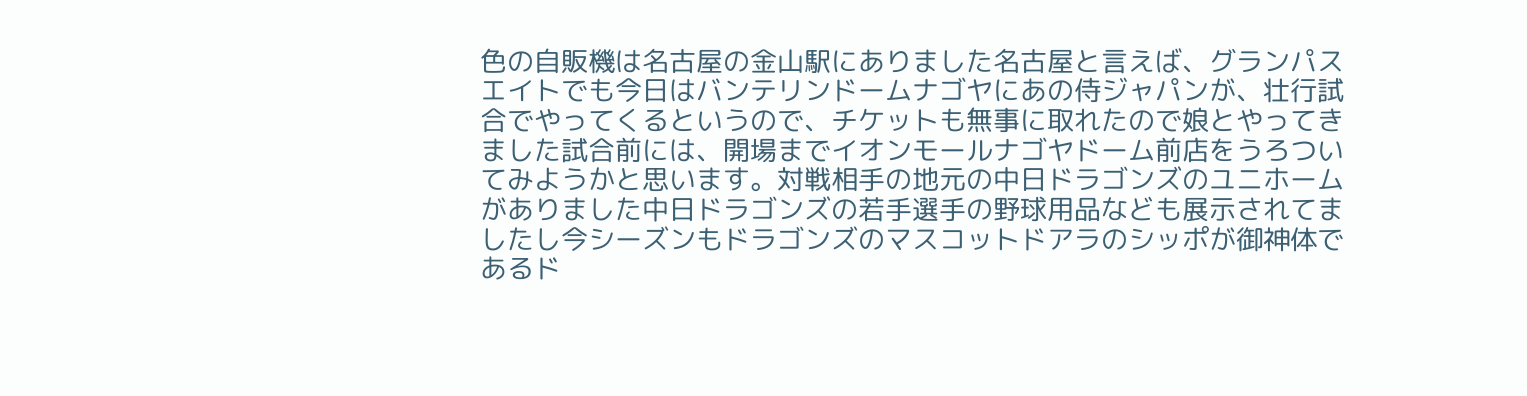色の自販機は名古屋の金山駅にありました名古屋と言えば、グランパスエイトでも今日はバンテリンドームナゴヤにあの侍ジャパンが、壮行試合でやってくるというので、チケットも無事に取れたので娘とやってきました試合前には、開場までイオンモールナゴヤドーム前店をうろついてみようかと思います。対戦相手の地元の中日ドラゴンズのユニホームがありました中日ドラゴンズの若手選手の野球用品なども展示されてましたし今シーズンもドラゴンズのマスコットドアラのシッポが御神体であるド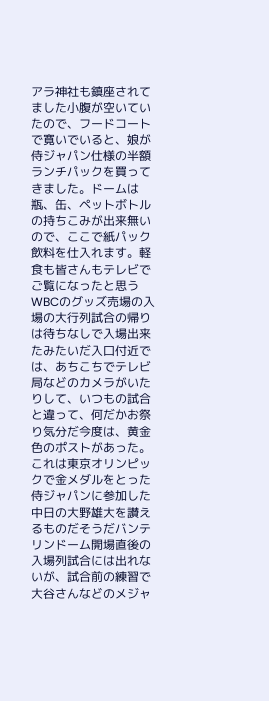アラ神社も鎮座されてました小腹が空いていたので、フードコートで寛いでいると、娘が侍ジャパン仕様の半額ランチパックを買ってきました。ドームは瓶、缶、ペットボトルの持ちこみが出来無いので、ここで紙パック飲料を仕入れます。軽食も皆さんもテレビでご覧になったと思うWBCのグッズ売場の入場の大行列試合の帰りは待ちなしで入場出来たみたいだ入口付近では、あちこちでテレビ局などのカメラがいたりして、いつもの試合と違って、何だかお祭り気分だ今度は、黄金色のポストがあった。これは東京オリンピックで金メダルをとった侍ジャパンに参加した中日の大野雄大を讃えるものだそうだバンテリンドーム開場直後の入場列試合には出れないが、試合前の練習で大谷さんなどのメジャ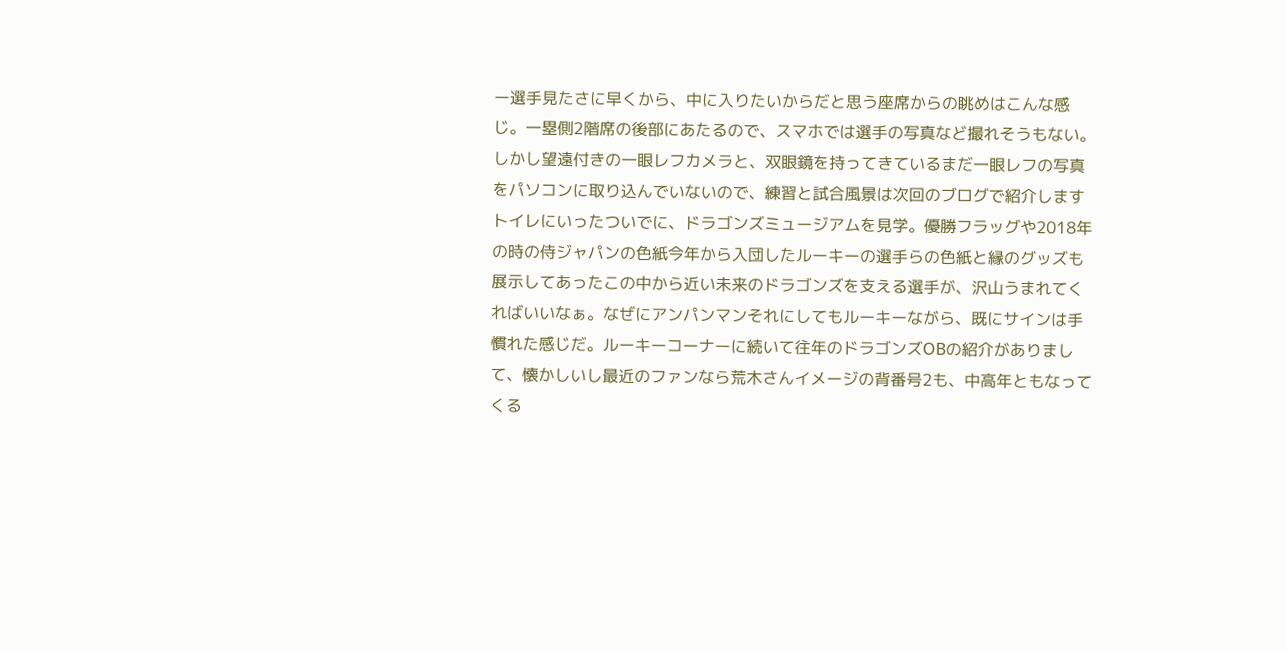ー選手見たさに早くから、中に入りたいからだと思う座席からの眺めはこんな感じ。一塁側2階席の後部にあたるので、スマホでは選手の写真など撮れそうもない。しかし望遠付きの一眼レフカメラと、双眼鏡を持ってきているまだ一眼レフの写真をパソコンに取り込んでいないので、練習と試合風景は次回のブログで紹介しますトイレにいったついでに、ドラゴンズミュージアムを見学。優勝フラッグや2018年の時の侍ジャパンの色紙今年から入団したルーキーの選手らの色紙と縁のグッズも展示してあったこの中から近い未来のドラゴンズを支える選手が、沢山うまれてくればいいなぁ。なぜにアンパンマンそれにしてもルーキーながら、既にサインは手慣れた感じだ。ルーキーコーナーに続いて往年のドラゴンズOBの紹介がありまして、懐かしいし最近のファンなら荒木さんイメージの背番号2も、中高年ともなってくる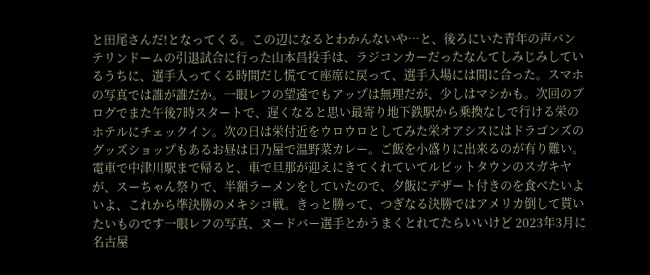と田尾さんだ!となってくる。この辺になるとわかんないや…と、後ろにいた青年の声バンテリンドームの引退試合に行った山本昌投手は、ラジコンカーだったなんてしみじみしているうちに、選手入ってくる時間だし慌てて座席に戻って、選手入場には間に合った。スマホの写真では誰が誰だか。一眼レフの望遠でもアップは無理だが、少しはマシかも。次回のブログでまた午後7時スタートで、遅くなると思い最寄り地下鉄駅から乗換なしで行ける栄のホテルにチェックイン。次の日は栄付近をウロウロとしてみた栄オアシスにはドラゴンズのグッズショップもあるお昼は日乃屋で温野菜カレー。ご飯を小盛りに出来るのが有り難い。電車で中津川駅まで帰ると、車で旦那が迎えにきてくれていてルビットタウンのスガキヤが、スーちゃん祭りで、半額ラーメンをしていたので、夕飯にデザート付きのを食べたいよいよ、これから準決勝のメキシコ戦。きっと勝って、つぎなる決勝ではアメリカ倒して貰いたいものです一眼レフの写真、ヌードバー選手とかうまくとれてたらいいけど 2023年3月に名古屋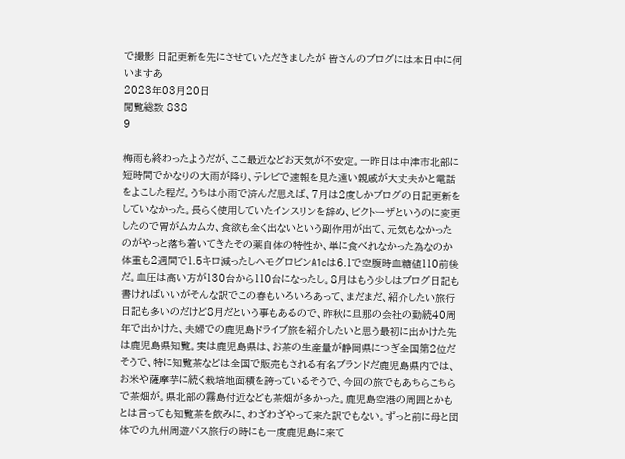で撮影 日記更新を先にさせていただきましたが 皆さんのブログには本日中に伺いますあ
2023年03月20日
閲覧総数 838
9

梅雨も終わったようだが、ここ最近などお天気が不安定。一昨日は中津市北部に短時間でかなりの大雨が降り、テレビで速報を見た遠い親戚が大丈夫かと電話をよこした程だ。うちは小雨で済んだ思えば、7月は2度しかブログの日記更新をしていなかった。長らく使用していたインスリンを辞め、ビクトーザというのに変更したので胃がムカムカ、食欲も全く出ないという副作用が出て、元気もなかったのがやっと落ち着いてきたその薬自体の特性か、単に食べれなかった為なのか体重も2週間で1.5キロ減ったしヘモグロビンA1cは6.1で空腹時血糖値110前後だ。血圧は高い方が130台から110台になったし。8月はもう少しはブログ日記も書ければいいがそんな訳でこの春もいろいろあって、まだまだ、紹介したい旅行日記も多いのだけど8月だという事もあるので、昨秋に旦那の会社の勤続40周年で出かけた、夫婦での鹿児島ドライブ旅を紹介したいと思う最初に出かけた先は鹿児島県知覧。実は鹿児島県は、お茶の生産量が静岡県につぎ全国第2位だそうで、特に知覧茶などは全国で販売もされる有名ブランドだ鹿児島県内では、お米や薩摩芋に続く栽培地面積を誇っているそうで、今回の旅でもあちらこちらで茶畑が。県北部の霧島付近なども茶畑が多かった。鹿児島空港の周囲とかもとは言っても知覧茶を飲みに、わざわざやって来た訳でもない。ずっと前に母と団体での九州周遊バス旅行の時にも一度鹿児島に来て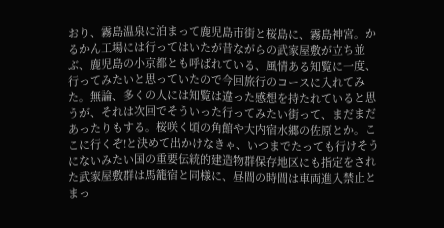おり、霧島温泉に泊まって鹿児島市街と桜島に、霧島神宮。かるかん工場には行ってはいたが昔ながらの武家屋敷が立ち並ぶ、鹿児島の小京都とも呼ばれている、風情ある知覧に一度、行ってみたいと思っていたので今回旅行のコースに入れてみた。無論、多くの人には知覧は違った感想を持たれていると思うが、それは次回でそういった行ってみたい街って、まだまだあったりもする。桜咲く頃の角館や大内宿水郷の佐原とか。ここに行くぞ!と決めて出かけなきゃ、いつまでたっても行けそうにないみたい国の重要伝統的建造物群保存地区にも指定をされた武家屋敷群は馬籠宿と同様に、昼間の時間は車両進入禁止とまっ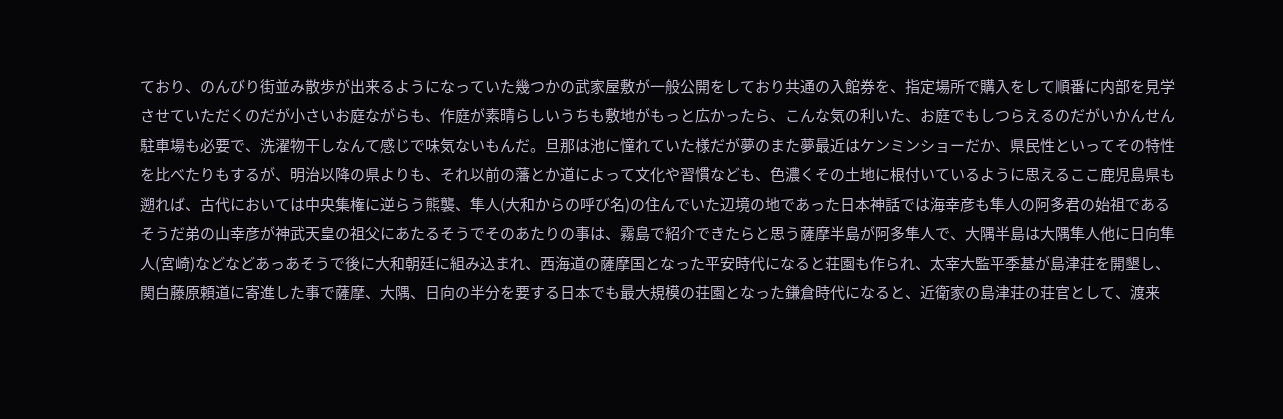ており、のんびり街並み散歩が出来るようになっていた幾つかの武家屋敷が一般公開をしており共通の入館券を、指定場所で購入をして順番に内部を見学させていただくのだが小さいお庭ながらも、作庭が素晴らしいうちも敷地がもっと広かったら、こんな気の利いた、お庭でもしつらえるのだがいかんせん駐車場も必要で、洗濯物干しなんて感じで味気ないもんだ。旦那は池に憧れていた様だが夢のまた夢最近はケンミンショーだか、県民性といってその特性を比べたりもするが、明治以降の県よりも、それ以前の藩とか道によって文化や習慣なども、色濃くその土地に根付いているように思えるここ鹿児島県も遡れば、古代においては中央集権に逆らう熊襲、隼人(大和からの呼び名)の住んでいた辺境の地であった日本神話では海幸彦も隼人の阿多君の始祖であるそうだ弟の山幸彦が神武天皇の祖父にあたるそうでそのあたりの事は、霧島で紹介できたらと思う薩摩半島が阿多隼人で、大隅半島は大隅隼人他に日向隼人(宮崎)などなどあっあそうで後に大和朝廷に組み込まれ、西海道の薩摩国となった平安時代になると荘園も作られ、太宰大監平季基が島津荘を開墾し、関白藤原頼道に寄進した事で薩摩、大隅、日向の半分を要する日本でも最大規模の荘園となった鎌倉時代になると、近衛家の島津荘の荘官として、渡来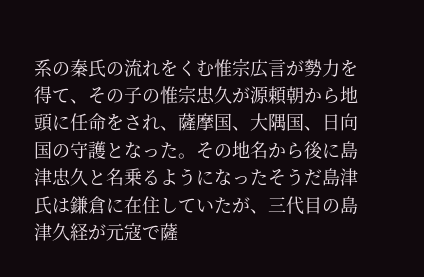系の秦氏の流れをくむ惟宗広言が勢力を得て、その子の惟宗忠久が源頼朝から地頭に任命をされ、薩摩国、大隅国、日向国の守護となった。その地名から後に島津忠久と名乗るようになったそうだ島津氏は鎌倉に在住していたが、三代目の島津久経が元寇で薩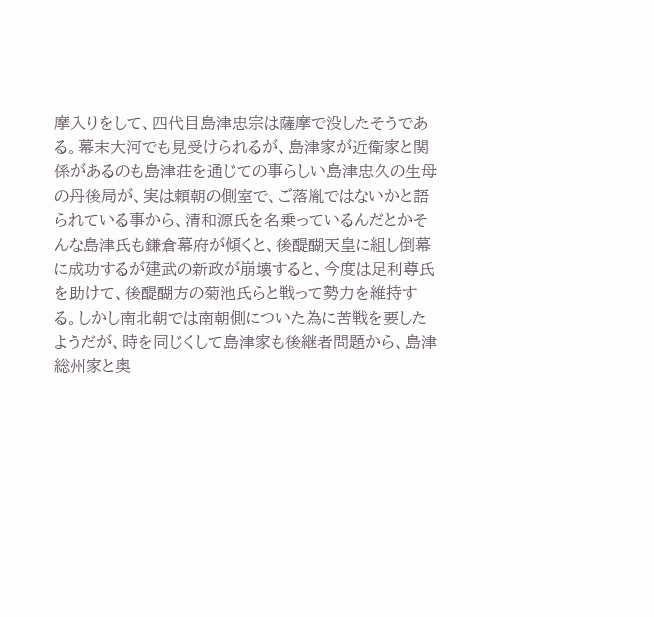摩入りをして、四代目島津忠宗は薩摩で没したそうである。幕末大河でも見受けられるが、島津家が近衛家と関係があるのも島津荘を通じての事らしい島津忠久の生母の丹後局が、実は頼朝の側室で、ご落胤ではないかと語られている事から、清和源氏を名乗っているんだとかそんな島津氏も鎌倉幕府が傾くと、後醍醐天皇に組し倒幕に成功するが建武の新政が崩壊すると、今度は足利尊氏を助けて、後醍醐方の菊池氏らと戦って勢力を維持する。しかし南北朝では南朝側についた為に苦戦を要したようだが、時を同じくして島津家も後継者問題から、島津総州家と奥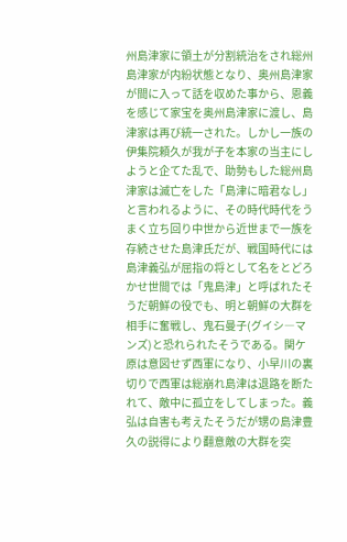州島津家に領土が分割統治をされ総州島津家が内紛状態となり、奥州島津家が間に入って話を収めた事から、恩義を感じて家宝を奥州島津家に渡し、島津家は再び統一された。しかし一族の伊集院頼久が我が子を本家の当主にしようと企てた乱で、助勢もした総州島津家は滅亡をした「島津に暗君なし」と言われるように、その時代時代をうまく立ち回り中世から近世まで一族を存続させた島津氏だが、戦国時代には島津義弘が屈指の将として名をとどろかせ世間では「鬼島津」と呼ばれたそうだ朝鮮の役でも、明と朝鮮の大群を相手に奮戦し、鬼石曼子(グイシ―マンズ)と恐れられたそうである。関ケ原は意図せず西軍になり、小早川の裏切りで西軍は総崩れ島津は退路を断たれて、敵中に孤立をしてしまった。義弘は自害も考えたそうだが甥の島津豊久の説得により翻意敵の大群を突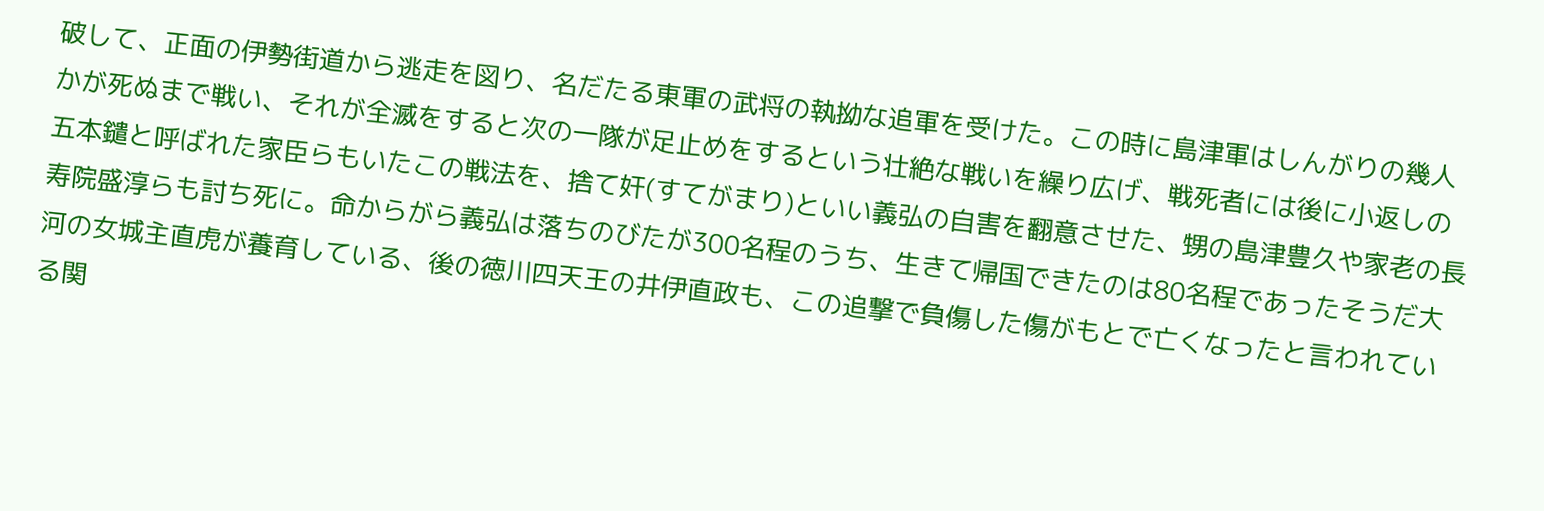破して、正面の伊勢街道から逃走を図り、名だたる東軍の武将の執拗な追軍を受けた。この時に島津軍はしんがりの幾人かが死ぬまで戦い、それが全滅をすると次の一隊が足止めをするという壮絶な戦いを繰り広げ、戦死者には後に小返しの五本鑓と呼ばれた家臣らもいたこの戦法を、捨て奸(すてがまり)といい義弘の自害を翻意させた、甥の島津豊久や家老の長寿院盛淳らも討ち死に。命からがら義弘は落ちのびたが300名程のうち、生きて帰国できたのは80名程であったそうだ大河の女城主直虎が養育している、後の徳川四天王の井伊直政も、この追撃で負傷した傷がもとで亡くなったと言われている関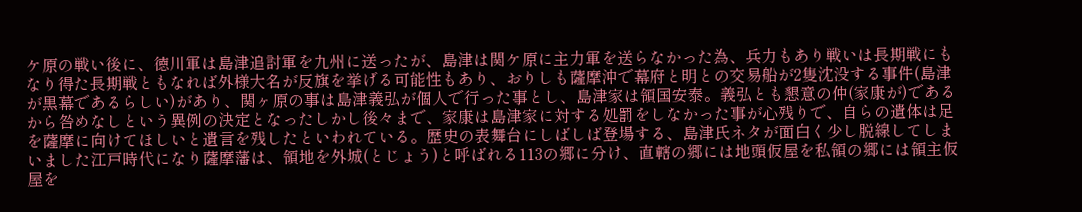ケ原の戦い後に、徳川軍は島津追討軍を九州に送ったが、島津は関ケ原に主力軍を送らなかった為、兵力もあり戦いは長期戦にもなり得た長期戦ともなれば外様大名が反旗を挙げる可能性もあり、おりしも薩摩沖で幕府と明との交易船が2隻沈没する事件(島津が黒幕であるらしい)があり、関ヶ原の事は島津義弘が個人で行った事とし、島津家は領国安泰。義弘とも懇意の仲(家康が)であるから咎めなしという異例の決定となったしかし後々まで、家康は島津家に対する処罰をしなかった事が心残りで、自らの遺体は足を薩摩に向けてほしいと遺言を残したといわれている。歴史の表舞台にしばしば登場する、島津氏ネタが面白く少し脱線してしまいました江戸時代になり薩摩藩は、領地を外城(とじょう)と呼ばれる113の郷に分け、直轄の郷には地頭仮屋を私領の郷には領主仮屋を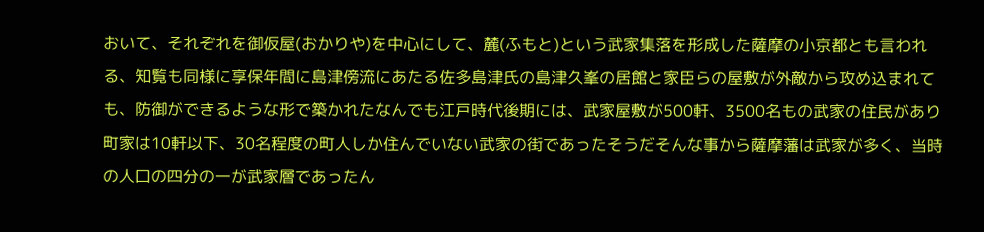おいて、それぞれを御仮屋(おかりや)を中心にして、麓(ふもと)という武家集落を形成した薩摩の小京都とも言われる、知覧も同様に享保年間に島津傍流にあたる佐多島津氏の島津久峯の居館と家臣らの屋敷が外敵から攻め込まれても、防御ができるような形で築かれたなんでも江戸時代後期には、武家屋敷が500軒、3500名もの武家の住民があり町家は10軒以下、30名程度の町人しか住んでいない武家の街であったそうだそんな事から薩摩藩は武家が多く、当時の人口の四分の一が武家層であったん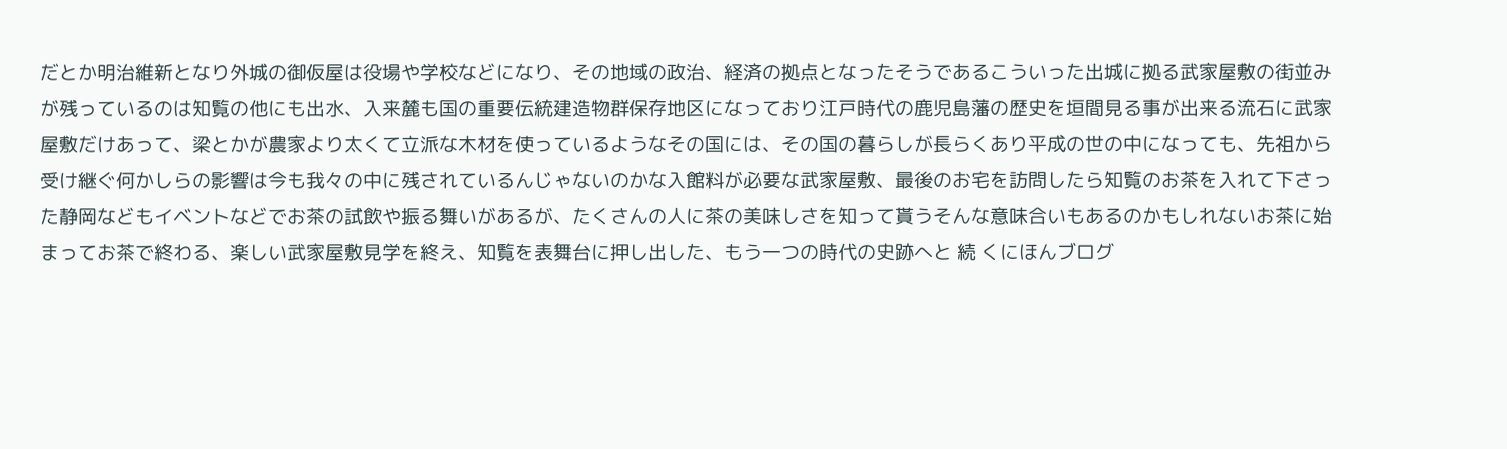だとか明治維新となり外城の御仮屋は役場や学校などになり、その地域の政治、経済の拠点となったそうであるこういった出城に拠る武家屋敷の街並みが残っているのは知覧の他にも出水、入来麓も国の重要伝統建造物群保存地区になっており江戸時代の鹿児島藩の歴史を垣間見る事が出来る流石に武家屋敷だけあって、梁とかが農家より太くて立派な木材を使っているようなその国には、その国の暮らしが長らくあり平成の世の中になっても、先祖から受け継ぐ何かしらの影響は今も我々の中に残されているんじゃないのかな入館料が必要な武家屋敷、最後のお宅を訪問したら知覧のお茶を入れて下さった静岡などもイベントなどでお茶の試飲や振る舞いがあるが、たくさんの人に茶の美味しさを知って貰うそんな意味合いもあるのかもしれないお茶に始まってお茶で終わる、楽しい武家屋敷見学を終え、知覧を表舞台に押し出した、もう一つの時代の史跡へと 続 くにほんブログ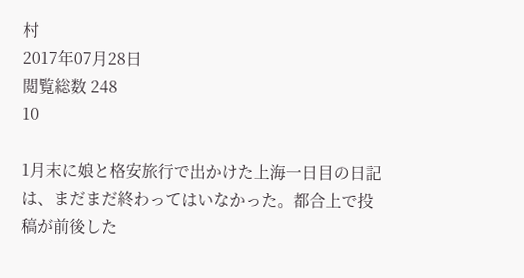村
2017年07月28日
閲覧総数 248
10

1月末に娘と格安旅行で出かけた上海一日目の日記は、まだまだ終わってはいなかった。都合上で投稿が前後した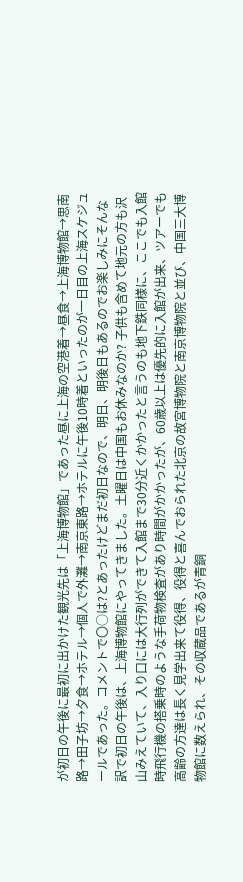が初日の午後に最初に出かけた観光先は「上海博物館」であった昼に上海の空港着→昼食→上海博物館→思南路→田子坊→夕食→ホテル→個人で外灘→南京東路→ホテルに午後10時着といったのが一日目の上海スケジュールであった。コメントで〇○は?とあったけどまだ初日なので、明日、明後日もあるのでお楽しみにそんな訳で初日の午後は、上海博物館にやってきました。土曜日は中国もお休みなのか? 子供も含めて地元の方も沢山みえていて、入り口には大行列ができて入館まで30分近くかかったと言うのも地下鉄同様に、ここでも入館時飛行機の搭乗時のような手荷物検査があり時間がかかったが、60歳以上は優先的に入館が出来、ツアーでも高齢の方達は長く見学出来て役得、役得と喜んでおられた北京の故宮博物院と南京博物院と並び、中国三大博物館に数えられ、その収蔵品であるが青銅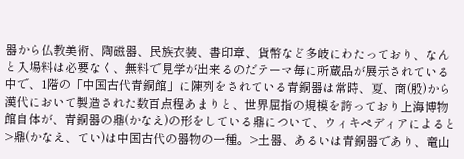器から仏教美術、陶磁器、民族衣装、書印章、貨幣など多岐にわたっており、なんと入場料は必要なく、無料で見学が出来るのだテーマ毎に所蔵品が展示されている中で、1階の「中国古代青銅館」に陳列をされている青銅器は常時、夏、商(殷)から漢代において製造された数百点程あまりと、世界屈指の規模を誇っており上海博物館自体が、青銅器の鼎(かなえ)の形をしている鼎について、ウィキペディアによると>鼎(かなえ、てい)は中国古代の器物の一種。>土器、あるいは青銅器であり、竜山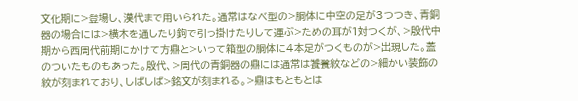文化期に>登場し、漢代まで用いられた。通常はなべ型の>胴体に中空の足が3つつき、青銅器の場合には>横木を通したり鉤で引っ掛けたりして運ぶ>ための耳が1対つくが、>殷代中期から西周代前期にかけて方鼎と>いって箱型の胴体に4本足がつくものが>出現した。蓋のついたものもあった。殷代、>周代の青銅器の鼎には通常は饕餮紋などの>細かい装飾の紋が刻まれており、しばしば>銘文が刻まれる。>鼎はもともとは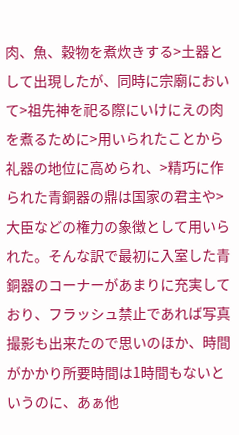肉、魚、穀物を煮炊きする>土器として出現したが、同時に宗廟において>祖先神を祀る際にいけにえの肉を煮るために>用いられたことから礼器の地位に高められ、>精巧に作られた青銅器の鼎は国家の君主や>大臣などの権力の象徴として用いられた。そんな訳で最初に入室した青銅器のコーナーがあまりに充実しており、フラッシュ禁止であれば写真撮影も出来たので思いのほか、時間がかかり所要時間は1時間もないというのに、あぁ他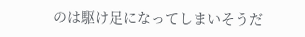のは駆け足になってしまいそうだ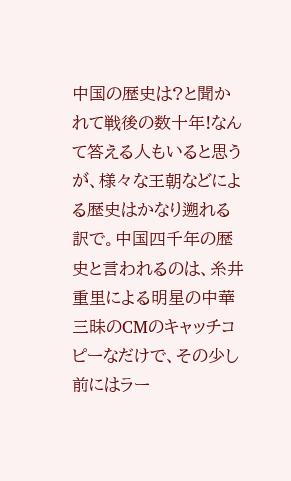中国の歴史は?と聞かれて戦後の数十年!なんて答える人もいると思うが、様々な王朝などによる歴史はかなり遡れる訳で。中国四千年の歴史と言われるのは、糸井重里による明星の中華三昧のCMのキャッチコピーなだけで、その少し前にはラー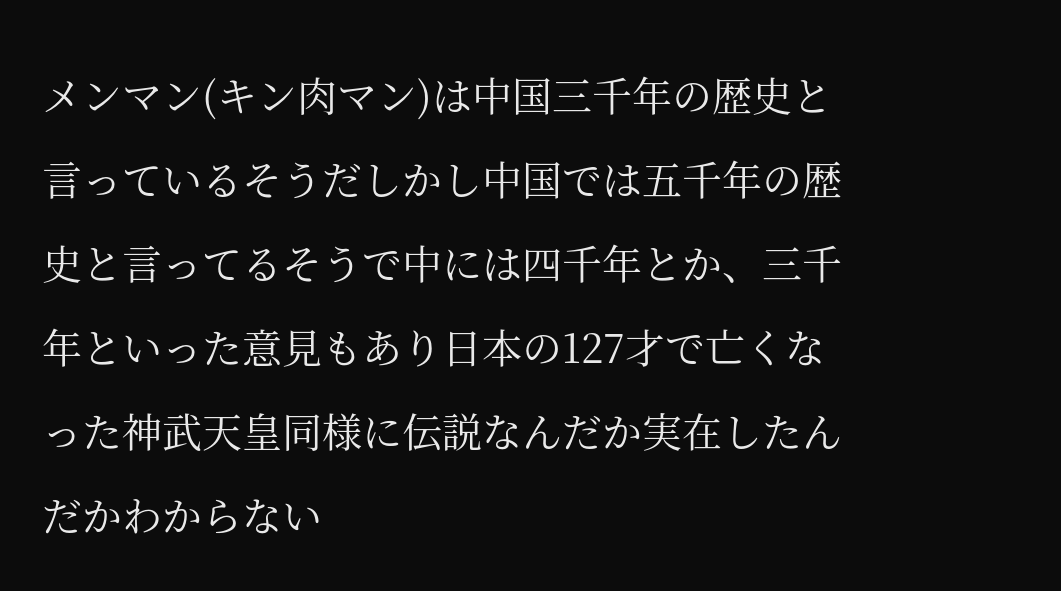メンマン(キン肉マン)は中国三千年の歴史と言っているそうだしかし中国では五千年の歴史と言ってるそうで中には四千年とか、三千年といった意見もあり日本の127才で亡くなった神武天皇同様に伝説なんだか実在したんだかわからない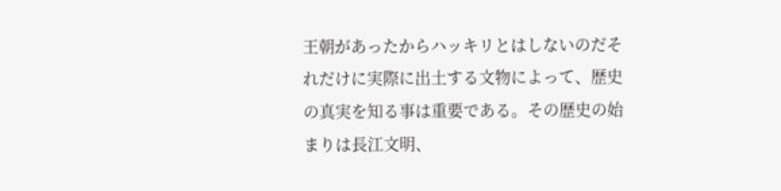王朝があったからハッキリとはしないのだそれだけに実際に出土する文物によって、歴史の真実を知る事は重要である。その歴史の始まりは長江文明、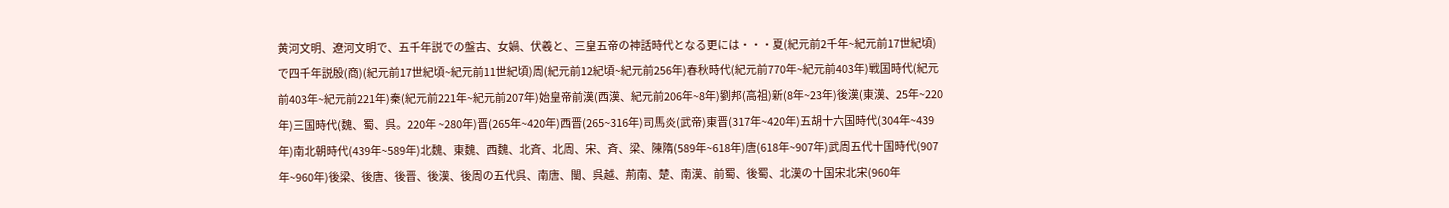黄河文明、遼河文明で、五千年説での盤古、女媧、伏羲と、三皇五帝の神話時代となる更には・・・夏(紀元前2千年~紀元前17世紀頃)で四千年説殷(商)(紀元前17世紀頃~紀元前11世紀頃)周(紀元前12紀頃~紀元前256年)春秋時代(紀元前770年~紀元前403年)戦国時代(紀元前403年~紀元前221年)秦(紀元前221年~紀元前207年)始皇帝前漢(西漢、紀元前206年~8年)劉邦(高祖)新(8年~23年)後漢(東漢、25年~220年)三国時代(魏、蜀、呉。220年 ~280年)晋(265年~420年)西晋(265~316年)司馬炎(武帝)東晋(317年~420年)五胡十六国時代(304年~439年)南北朝時代(439年~589年)北魏、東魏、西魏、北斉、北周、宋、斉、梁、陳隋(589年~618年)唐(618年~907年)武周五代十国時代(907年~960年)後梁、後唐、後晋、後漢、後周の五代呉、南唐、閩、呉越、荊南、楚、南漢、前蜀、後蜀、北漢の十国宋北宋(960年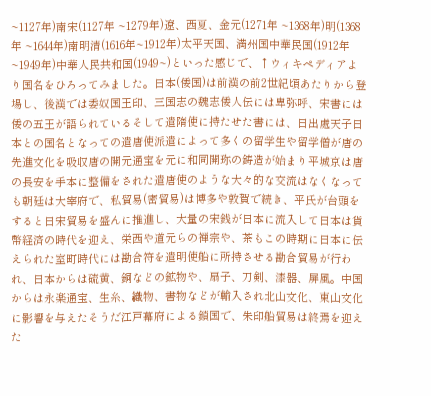~1127年)南宋(1127年 ~1279年)遼、西夏、金元(1271年 ~1368年)明(1368年 ~1644年)南明清(1616年~1912年)太平天国、満州国中華民国(1912年~1949年)中華人民共和国(1949~)といった感じで、↑ウィキペディアより国名をひろってみました。日本(倭国)は前漢の前2世紀頃あたりから登場し、後漢では委奴国王印、三国志の魏志倭人伝には卑弥呼、宋書には倭の五王が語られているそして遣隋使に持たせた書には、日出處天子日本との国名となっての遣唐使派遣によって多くの留学生や留学僧が唐の先進文化を吸収唐の開元通宝を元に和同開珎の鋳造が始まり平城京は唐の長安を手本に整備をされた遣唐使のような大々的な交流はなくなっても朝廷は大宰府で、私貿易(密貿易)は博多や敦賀で続き、平氏が台頭をすると日宋貿易を盛んに推進し、大量の宋銭が日本に流入して日本は貨幣経済の時代を迎え、栄西や道元らの禅宗や、茶もこの時期に日本に伝えられた室町時代には勘合符を遣明使船に所持させる勘合貿易が行われ、日本からは硫黄、銅などの鉱物や、扇子、刀剣、漆器、屏風。中国からは永楽通宝、生糸、織物、書物などが輸入され北山文化、東山文化に影響を与えたそうだ江戸幕府による鎖国で、朱印船貿易は終焉を迎えた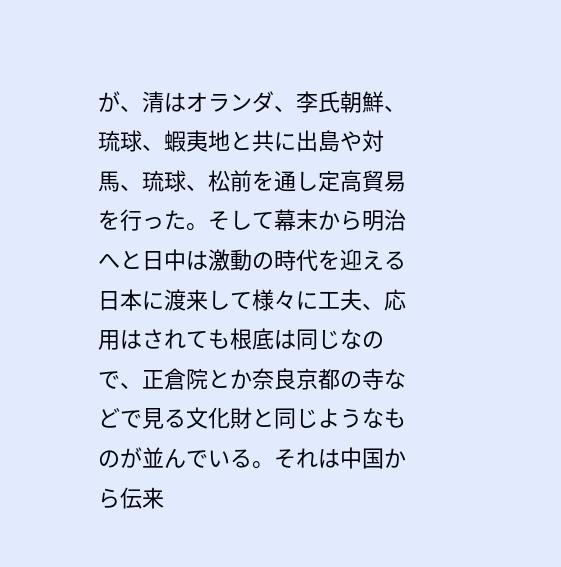が、清はオランダ、李氏朝鮮、琉球、蝦夷地と共に出島や対馬、琉球、松前を通し定高貿易を行った。そして幕末から明治へと日中は激動の時代を迎える日本に渡来して様々に工夫、応用はされても根底は同じなので、正倉院とか奈良京都の寺などで見る文化財と同じようなものが並んでいる。それは中国から伝来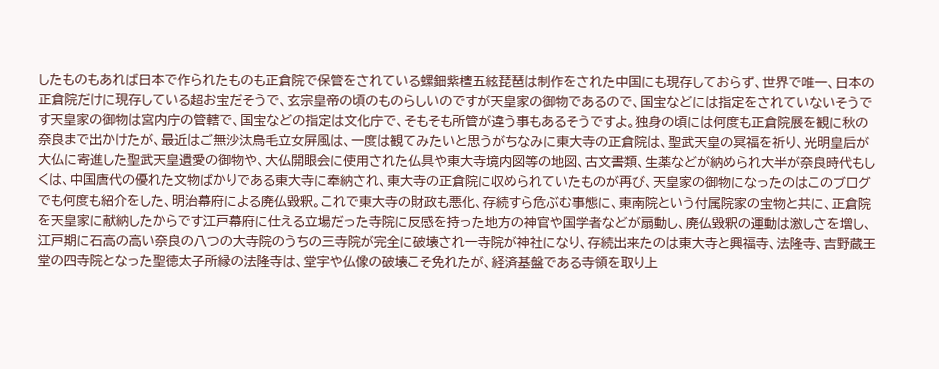したものもあれば日本で作られたものも正倉院で保管をされている螺鈿紫檀五絃琵琶は制作をされた中国にも現存しておらず、世界で唯一、日本の正倉院だけに現存している超お宝だそうで、玄宗皇帝の頃のものらしいのですが天皇家の御物であるので、国宝などには指定をされていないそうです天皇家の御物は宮内庁の管轄で、国宝などの指定は文化庁で、そもそも所管が違う事もあるそうですよ。独身の頃には何度も正倉院展を観に秋の奈良まで出かけたが、最近はご無沙汰鳥毛立女屏風は、一度は観てみたいと思うがちなみに東大寺の正倉院は、聖武天皇の冥福を祈り、光明皇后が大仏に寄進した聖武天皇遺愛の御物や、大仏開眼会に使用された仏具や東大寺境内図等の地図、古文書類、生薬などが納められ大半が奈良時代もしくは、中国唐代の優れた文物ばかりである東大寺に奉納され、東大寺の正倉院に収められていたものが再び、天皇家の御物になったのはこのブログでも何度も紹介をした、明治幕府による廃仏毀釈。これで東大寺の財政も悪化、存続すら危ぶむ事態に、東南院という付属院家の宝物と共に、正倉院を天皇家に献納したからです江戸幕府に仕える立場だった寺院に反感を持った地方の神官や国学者などが扇動し、廃仏毀釈の運動は激しさを増し、江戸期に石高の高い奈良の八つの大寺院のうちの三寺院が完全に破壊され一寺院が神社になり、存続出来たのは東大寺と興福寺、法隆寺、吉野蔵王堂の四寺院となった聖徳太子所縁の法隆寺は、堂宇や仏像の破壊こそ免れたが、経済基盤である寺領を取り上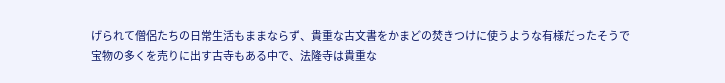げられて僧侶たちの日常生活もままならず、貴重な古文書をかまどの焚きつけに使うような有様だったそうで宝物の多くを売りに出す古寺もある中で、法隆寺は貴重な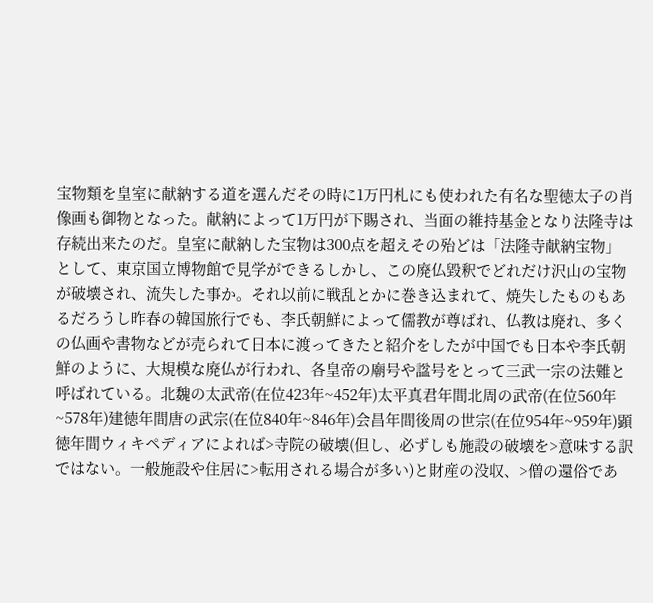宝物類を皇室に献納する道を選んだその時に1万円札にも使われた有名な聖徳太子の肖像画も御物となった。献納によって1万円が下賜され、当面の維持基金となり法隆寺は存続出来たのだ。皇室に献納した宝物は300点を超えその殆どは「法隆寺献納宝物」として、東京国立博物館で見学ができるしかし、この廃仏毀釈でどれだけ沢山の宝物が破壊され、流失した事か。それ以前に戦乱とかに巻き込まれて、焼失したものもあるだろうし昨春の韓国旅行でも、李氏朝鮮によって儒教が尊ばれ、仏教は廃れ、多くの仏画や書物などが売られて日本に渡ってきたと紹介をしたが中国でも日本や李氏朝鮮のように、大規模な廃仏が行われ、各皇帝の廟号や諡号をとって三武一宗の法難と呼ばれている。北魏の太武帝(在位423年~452年)太平真君年間北周の武帝(在位560年~578年)建徳年間唐の武宗(在位840年~846年)会昌年間後周の世宗(在位954年~959年)顕徳年間ウィキペディアによれば>寺院の破壊(但し、必ずしも施設の破壊を>意味する訳ではない。一般施設や住居に>転用される場合が多い)と財産の没収、>僧の還俗であ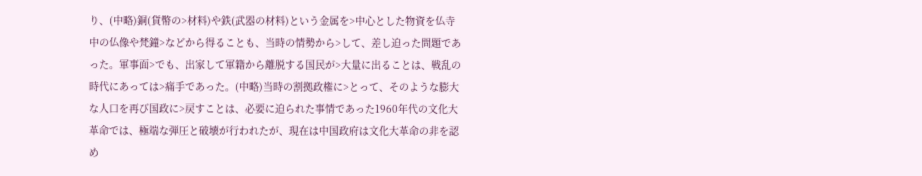り、(中略)銅(貨幣の>材料)や鉄(武器の材料)という金属を>中心とした物資を仏寺中の仏像や梵鐘>などから得ることも、当時の情勢から>して、差し迫った問題であった。軍事面>でも、出家して軍籍から離脱する国民が>大量に出ることは、戦乱の時代にあっては>痛手であった。(中略)当時の割拠政権に>とって、そのような膨大な人口を再び国政に>戻すことは、必要に迫られた事情であった1960年代の文化大革命では、極端な弾圧と破壊が行われたが、現在は中国政府は文化大革命の非を認め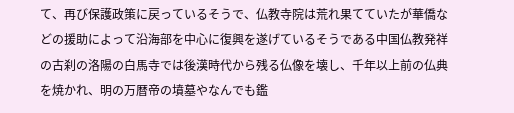て、再び保護政策に戻っているそうで、仏教寺院は荒れ果てていたが華僑などの援助によって沿海部を中心に復興を遂げているそうである中国仏教発祥の古刹の洛陽の白馬寺では後漢時代から残る仏像を壊し、千年以上前の仏典を焼かれ、明の万暦帝の墳墓やなんでも鑑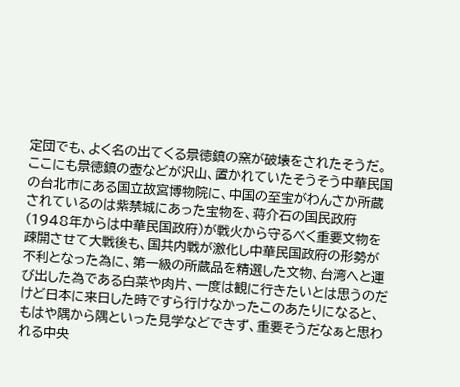定団でも、よく名の出てくる景徳鎮の窯が破壊をされたそうだ。ここにも景徳鎮の壺などが沢山、置かれていたそうそう中華民国の台北市にある国立故宮博物院に、中国の至宝がわんさか所蔵されているのは紫禁城にあった宝物を、蒋介石の国民政府(1948年からは中華民国政府)が戦火から守るべく重要文物を疎開させて大戦後も、国共内戦が激化し中華民国政府の形勢が不利となった為に、第一級の所蔵品を精選した文物、台湾へと運び出した為である白菜や肉片、一度は観に行きたいとは思うのだけど日本に来日した時ですら行けなかったこのあたりになると、もはや隅から隅といった見学などできず、重要そうだなぁと思われる中央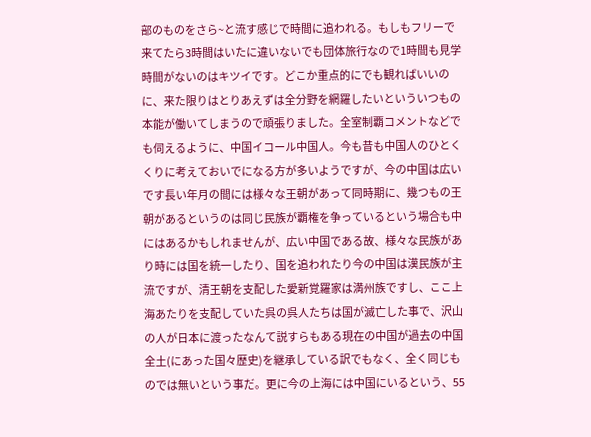部のものをさら~と流す感じで時間に追われる。もしもフリーで来てたら3時間はいたに違いないでも団体旅行なので1時間も見学時間がないのはキツイです。どこか重点的にでも観ればいいのに、来た限りはとりあえずは全分野を網羅したいといういつもの本能が働いてしまうので頑張りました。全室制覇コメントなどでも伺えるように、中国イコール中国人。今も昔も中国人のひとくくりに考えておいでになる方が多いようですが、今の中国は広いです長い年月の間には様々な王朝があって同時期に、幾つもの王朝があるというのは同じ民族が覇権を争っているという場合も中にはあるかもしれませんが、広い中国である故、様々な民族があり時には国を統一したり、国を追われたり今の中国は漢民族が主流ですが、清王朝を支配した愛新覚羅家は満州族ですし、ここ上海あたりを支配していた呉の呉人たちは国が滅亡した事で、沢山の人が日本に渡ったなんて説すらもある現在の中国が過去の中国全土(にあった国々歴史)を継承している訳でもなく、全く同じものでは無いという事だ。更に今の上海には中国にいるという、55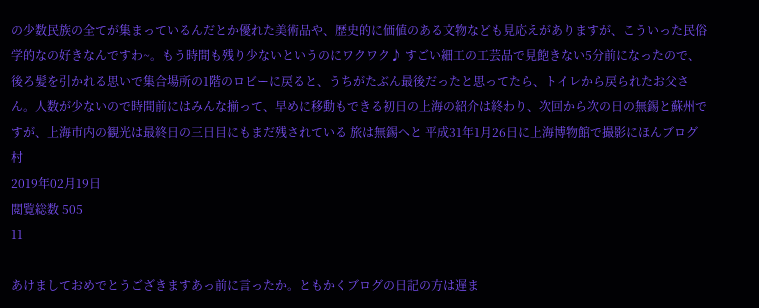の少数民族の全てが集まっているんだとか優れた美術品や、歴史的に価値のある文物なども見応えがありますが、こういった民俗学的なの好きなんですわ~。もう時間も残り少ないというのにワクワク♪ すごい細工の工芸品で見飽きない5分前になったので、後ろ髪を引かれる思いで集合場所の1階のロビーに戻ると、うちがたぶん最後だったと思ってたら、トイレから戻られたお父さん。人数が少ないので時間前にはみんな揃って、早めに移動もできる初日の上海の紹介は終わり、次回から次の日の無錫と蘇州ですが、上海市内の観光は最終日の三日目にもまだ残されている 旅は無錫へと 平成31年1月26日に上海博物館で撮影にほんブログ村
2019年02月19日
閲覧総数 505
11

あけましておめでとうござきますあっ前に言ったか。ともかくブログの日記の方は遅ま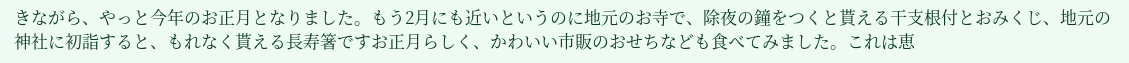きながら、やっと今年のお正月となりました。もう2月にも近いというのに地元のお寺で、除夜の鐘をつくと貰える干支根付とおみくじ、地元の神社に初詣すると、もれなく貰える長寿箸ですお正月らしく、かわいい市販のおせちなども食べてみました。これは恵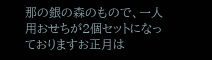那の銀の森のもので、一人用おせちが2個セットになっておりますお正月は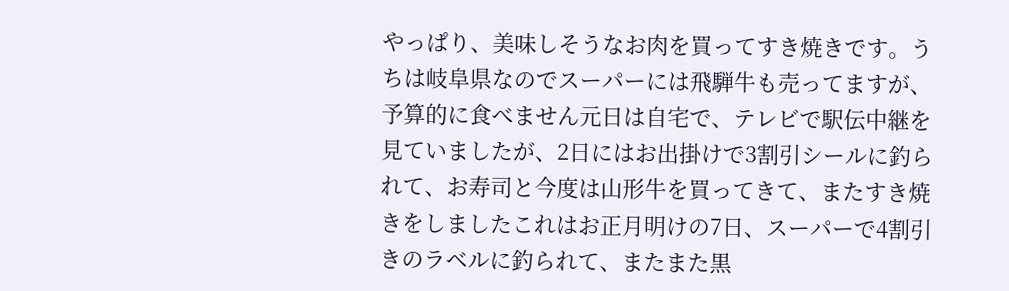やっぱり、美味しそうなお肉を買ってすき焼きです。うちは岐阜県なのでスーパーには飛騨牛も売ってますが、予算的に食べません元日は自宅で、テレビで駅伝中継を見ていましたが、2日にはお出掛けで3割引シールに釣られて、お寿司と今度は山形牛を買ってきて、またすき焼きをしましたこれはお正月明けの7日、スーパーで4割引きのラベルに釣られて、またまた黒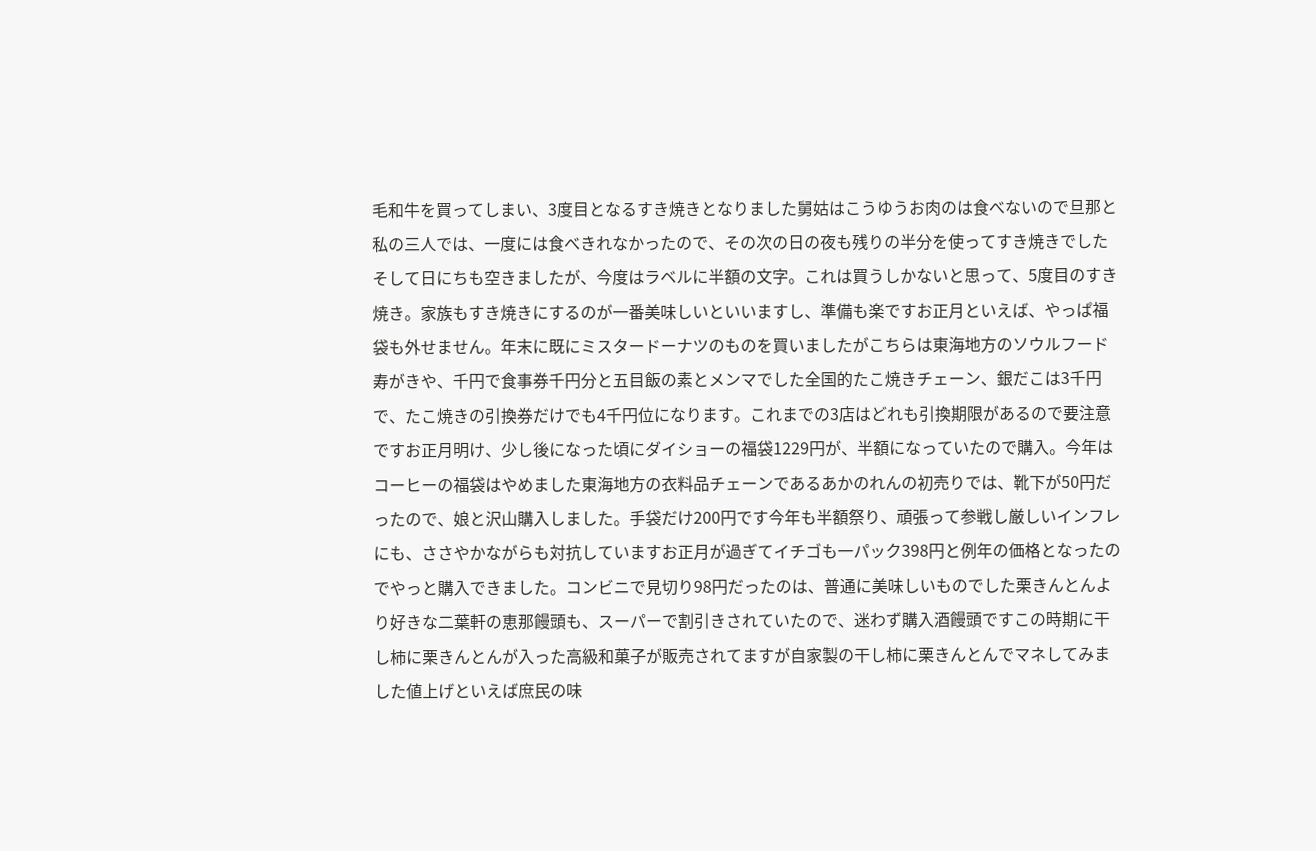毛和牛を買ってしまい、3度目となるすき焼きとなりました舅姑はこうゆうお肉のは食べないので旦那と私の三人では、一度には食べきれなかったので、その次の日の夜も残りの半分を使ってすき焼きでしたそして日にちも空きましたが、今度はラベルに半額の文字。これは買うしかないと思って、5度目のすき焼き。家族もすき焼きにするのが一番美味しいといいますし、準備も楽ですお正月といえば、やっぱ福袋も外せません。年末に既にミスタードーナツのものを買いましたがこちらは東海地方のソウルフード寿がきや、千円で食事券千円分と五目飯の素とメンマでした全国的たこ焼きチェーン、銀だこは3千円で、たこ焼きの引換券だけでも4千円位になります。これまでの3店はどれも引換期限があるので要注意ですお正月明け、少し後になった頃にダイショーの福袋1229円が、半額になっていたので購入。今年はコーヒーの福袋はやめました東海地方の衣料品チェーンであるあかのれんの初売りでは、靴下が50円だったので、娘と沢山購入しました。手袋だけ200円です今年も半額祭り、頑張って参戦し厳しいインフレにも、ささやかながらも対抗していますお正月が過ぎてイチゴも一パック398円と例年の価格となったのでやっと購入できました。コンビニで見切り98円だったのは、普通に美味しいものでした栗きんとんより好きな二葉軒の恵那饅頭も、スーパーで割引きされていたので、迷わず購入酒饅頭ですこの時期に干し柿に栗きんとんが入った高級和菓子が販売されてますが自家製の干し柿に栗きんとんでマネしてみました値上げといえば庶民の味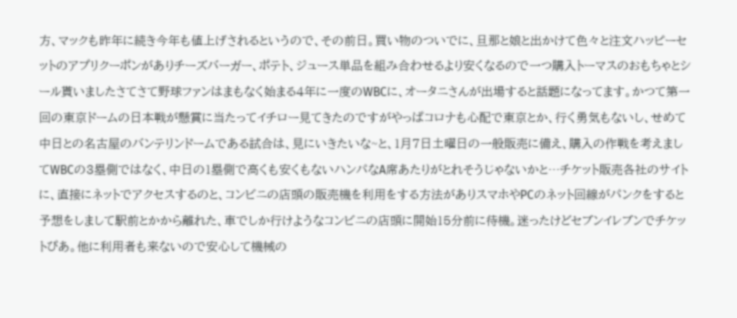方、マックも昨年に続き今年も値上げされるというので、その前日。買い物のついでに、旦那と娘と出かけて色々と注文ハッピーセットのアプリクーポンがありチーズバーガー、ポテト、ジュース単品を組み合わせるより安くなるので一つ購入トーマスのおもちゃとシール貰いましたさてさて野球ファンはまもなく始まる4年に一度のWBCに、オータニさんが出場すると話題になってます。かつて第一回の東京ドームの日本戦が懸賞に当たってイチロー見てきたのですがやっぱコロナも心配で東京とか、行く勇気もないし、せめて中日との名古屋のバンテリンドームである試合は、見にいきたいな~と、1月7日土曜日の一般販売に備え、購入の作戦を考えましてWBCの3塁側ではなく、中日の1塁側で高くも安くもないハンパなA席あたりがとれそうじゃないかと…チケット販売各社のサイトに、直接にネットでアクセスするのと、コンビニの店頭の販売機を利用をする方法がありスマホやPCのネット回線がパンクをすると予想をしまして駅前とかから離れた、車でしか行けようなコンビニの店頭に開始15分前に待機。迷ったけどセブンイレブンでチケットぴあ。他に利用者も来ないので安心して機械の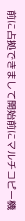前に占拠できまして開始前にマルチコピー機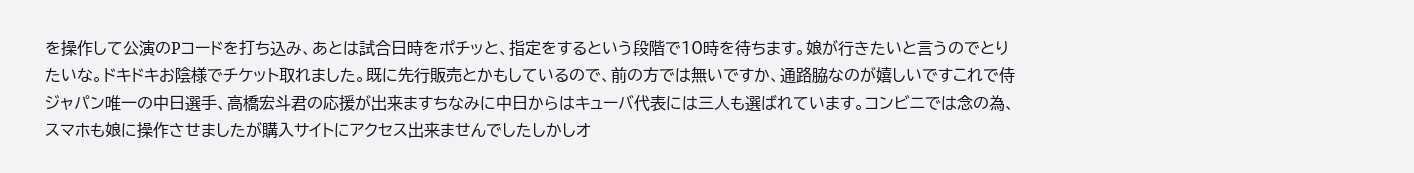を操作して公演のPコードを打ち込み、あとは試合日時をポチッと、指定をするという段階で10時を待ちます。娘が行きたいと言うのでとりたいな。ドキドキお陰様でチケット取れました。既に先行販売とかもしているので、前の方では無いですか、通路脇なのが嬉しいですこれで侍ジャパン唯一の中日選手、高橋宏斗君の応援が出来ますちなみに中日からはキューバ代表には三人も選ばれています。コンビニでは念の為、スマホも娘に操作させましたが購入サイトにアクセス出来ませんでしたしかしオ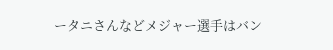ータニさんなどメジャー選手はバン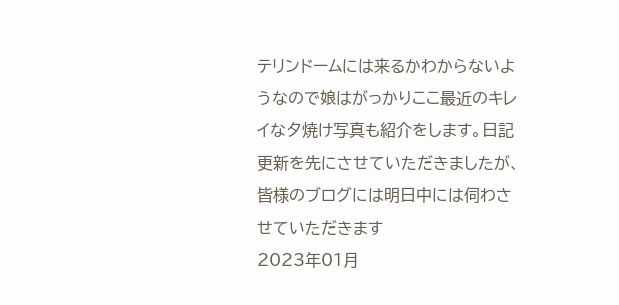テリンドームには来るかわからないようなので娘はがっかりここ最近のキレイな夕焼け写真も紹介をします。日記更新を先にさせていただきましたが、皆様のブログには明日中には伺わさせていただきます
2023年01月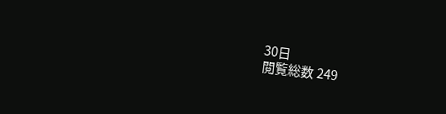30日
閲覧総数 249